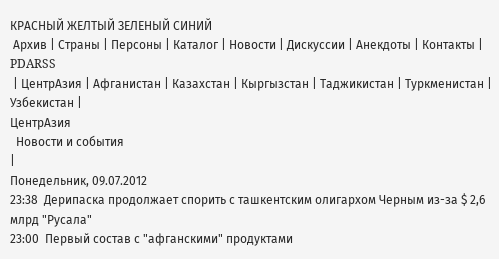КРАСНЫЙ ЖЕЛТЫЙ ЗЕЛЕНЫЙ СИНИЙ
 Архив | Страны | Персоны | Каталог | Новости | Дискуссии | Анекдоты | Контакты | PDARSS
 | ЦентрАзия | Афганистан | Казахстан | Кыргызстан | Таджикистан | Туркменистан | Узбекистан |
ЦентрАзия
  Новости и события
|
Понедельник, 09.07.2012
23:38  Дерипаска продолжает спорить с ташкентским олигархом Черным из-за $ 2,6 млрд "Русала"
23:00  Первый состав с "афганскими" продуктами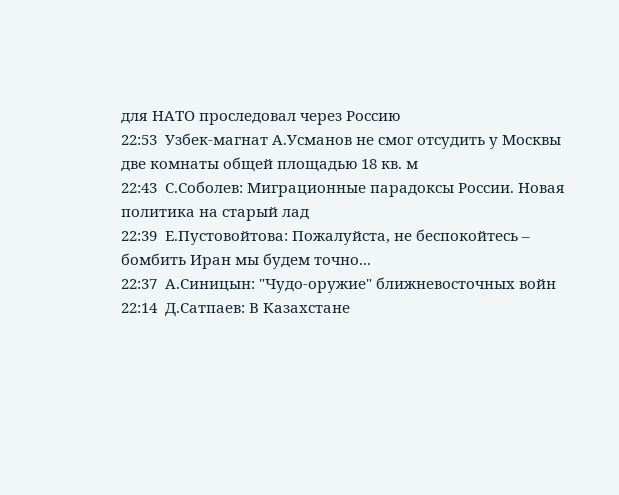для НАТО проследовал через Россию
22:53  Узбек-магнат А.Усманов не смог отсудить у Москвы две комнаты общей площадью 18 кв. м
22:43  С.Соболев: Миграционные парадоксы России. Новая политика на старый лад
22:39  Е.Пустовойтова: Пожалуйста, не беспокойтесь – бомбить Иран мы будем точно...
22:37  А.Синицын: "Чудо-оружие" ближневосточных войн
22:14  Д.Сатпаев: В Казахстане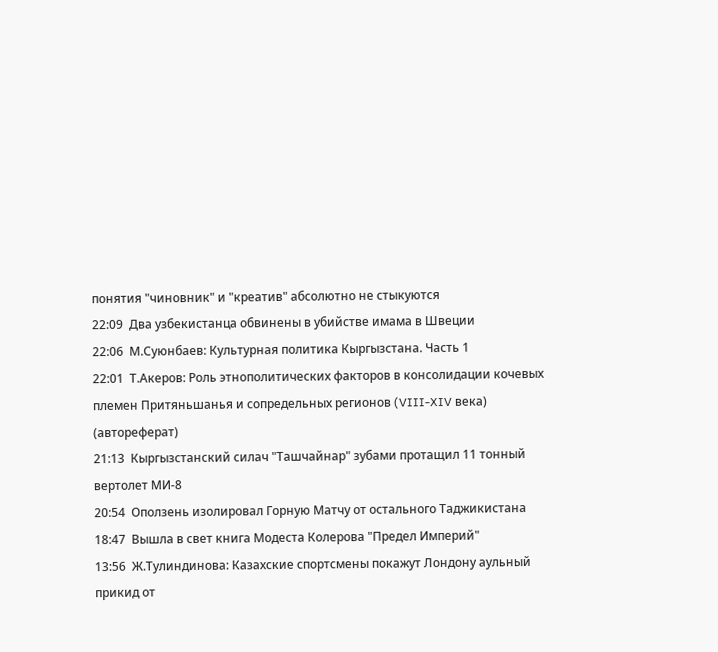понятия "чиновник" и "креатив" абсолютно не стыкуются
22:09  Два узбекистанца обвинены в убийстве имама в Швеции
22:06  М.Суюнбаев: Культурная политика Кыргызстана. Часть 1
22:01  Т.Акеров: Роль этнополитических факторов в консолидации кочевых племен Притяньшанья и сопредельных регионов (VIII-XIV века) (автореферат)
21:13  Кыргызстанский силач "Ташчайнар" зубами протащил 11 тонный вертолет МИ-8
20:54  Оползень изолировал Горную Матчу от остального Таджикистана
18:47  Вышла в свет книга Модеста Колерова "Предел Империй"
13:56  Ж.Тулиндинова: Казахские спортсмены покажут Лондону аульный прикид от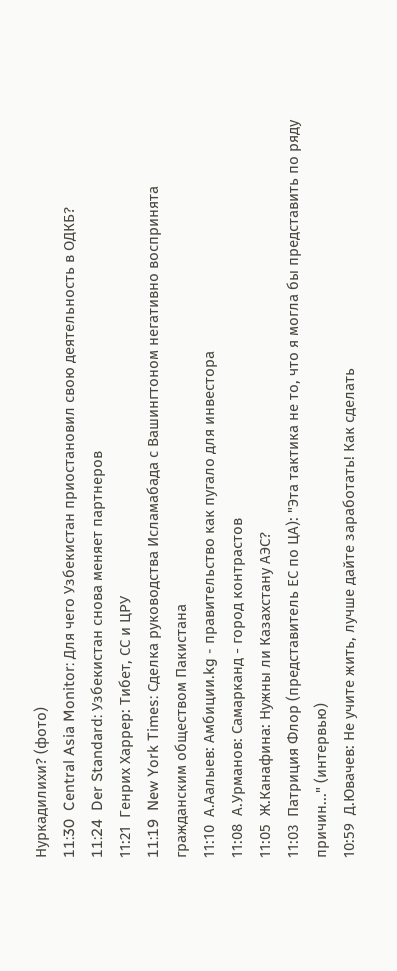Нуркадилихи? (фото)
11:30  Central Asia Monitor: Для чего Узбекистан приостановил свою деятельность в ОДКБ?
11:24  Der Standard: Узбекистан снова меняет партнеров
11:21  Генрих Харрер: Тибет, СС и ЦРУ
11:19  New York Times: Сделка руководства Исламабада с Вашингтоном негативно воспринята гражданским обществом Пакистана
11:10  А.Аалыев: Амбиции.kg - правительство как пугало для инвестора
11:08  А.Урманов: Самарканд - город контрастов
11:05  Ж.Канафина: Нужны ли Казахстану АЭС?
11:03  Патриция Флор (представитель ЕС по ЦА): "Эта тактика не то, что я могла бы представить по ряду причин..." (интервью)
10:59  Д.Ювачев: Не учите жить, лучше дайте заработать! Как сделать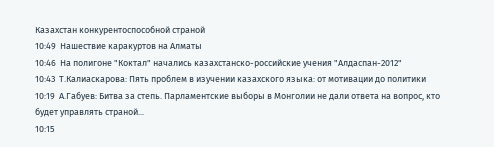Казахстан конкурентоспособной страной
10:49  Нашествие каракуртов на Алматы
10:46  На полигоне "Коктал" начались казахстанско-российские учения "Алдаспан-2012"
10:43  Т.Калиаскарова: Пять проблем в изучении казахского языка: от мотивации до политики
10:19  А.Габуев: Битва за степь. Парламентские выборы в Монголии не дали ответа на вопрос, кто будет управлять страной...
10:15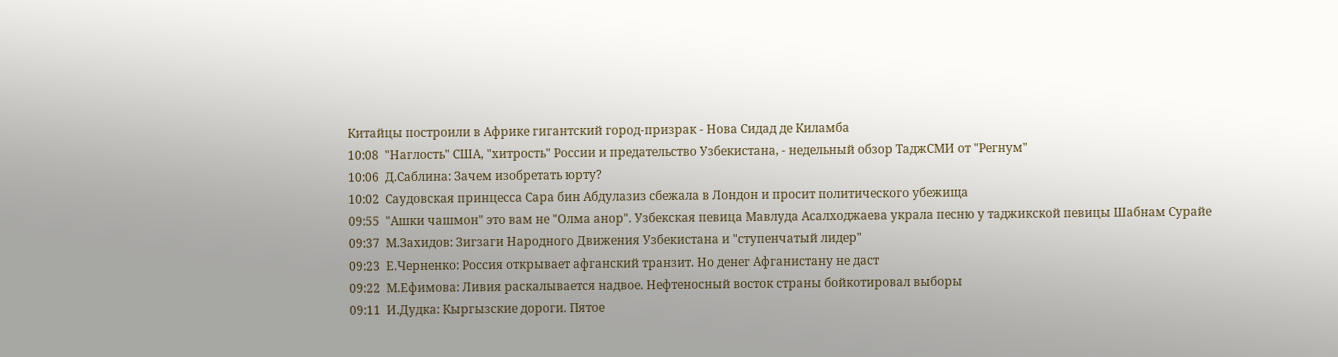Китайцы построили в Африке гигантский город-призрак - Нова Сидад де Киламба
10:08  "Наглость" США, "хитрость" России и предательство Узбекистана, - недельный обзор ТаджСМИ от "Регнум"
10:06  Д.Саблина: Зачем изобретать юрту?
10:02  Саудовская принцесса Сара бин Абдулазиз сбежала в Лондон и просит политического убежища
09:55  "Ашки чашмон" это вам не "Олма анор". Узбекская певица Мавлуда Асалходжаева украла песню у таджикской певицы Шабнам Сурайе
09:37  М.Захидов: Зигзаги Народного Движения Узбекистана и "ступенчатый лидер"
09:23  Е.Черненко: Россия открывает афганский транзит. Но денег Афганистану не даст
09:22  М.Ефимова: Ливия раскалывается надвое. Нефтеносный восток страны бойкотировал выборы
09:11  И.Дудка: Кыргызские дороги. Пятое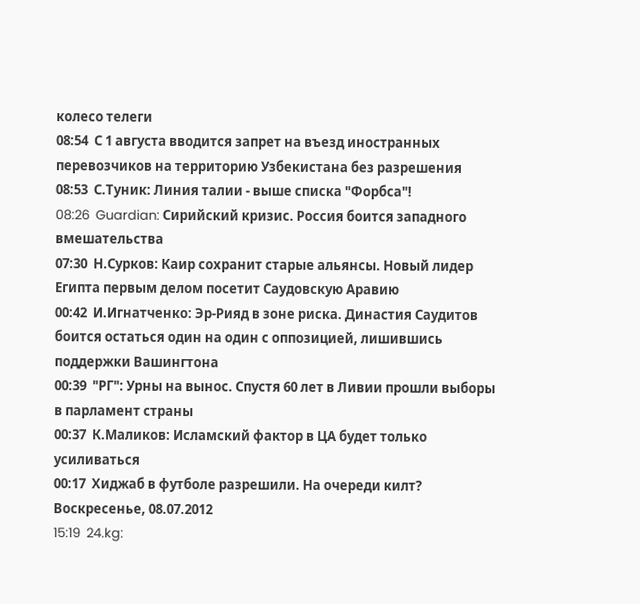колесо телеги
08:54  С 1 августа вводится запрет на въезд иностранных перевозчиков на территорию Узбекистана без разрешения
08:53  С.Туник: Линия талии - выше списка "Форбса"!
08:26  Guardian: Сирийский кризис. Россия боится западного вмешательства
07:30  Н.Сурков: Каир сохранит старые альянсы. Новый лидер Египта первым делом посетит Саудовскую Аравию
00:42  И.Игнатченко: Эр-Рияд в зоне риска. Династия Саудитов боится остаться один на один с оппозицией, лишившись поддержки Вашингтона
00:39  "РГ": Урны на вынос. Спустя 60 лет в Ливии прошли выборы в парламент страны
00:37  К.Маликов: Исламский фактор в ЦА будет только усиливаться
00:17  Хиджаб в футболе разрешили. На очереди килт?
Воскресенье, 08.07.2012
15:19  24.kg: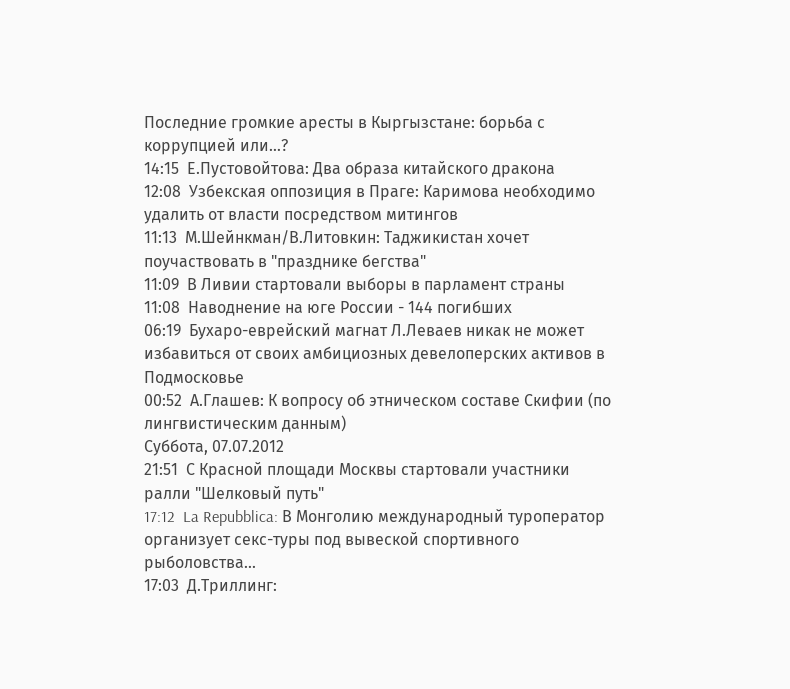Последние громкие аресты в Кыргызстане: борьба с коррупцией или…?
14:15  Е.Пустовойтова: Два образа китайского дракона
12:08  Узбекская оппозиция в Праге: Каримова необходимо удалить от власти посредством митингов
11:13  М.Шейнкман/В.Литовкин: Таджикистан хочет поучаствовать в "празднике бегства"
11:09  В Ливии стартовали выборы в парламент страны
11:08  Наводнение на юге России - 144 погибших
06:19  Бухаро-еврейский магнат Л.Леваев никак не может избавиться от своих амбициозных девелоперских активов в Подмосковье
00:52  А.Глашев: К вопросу об этническом составе Скифии (по лингвистическим данным)
Суббота, 07.07.2012
21:51  С Красной площади Москвы стартовали участники ралли "Шелковый путь"
17:12  La Repubblica: В Монголию международный туроператор организует секс-туры под вывеской спортивного рыболовства...
17:03  Д.Триллинг: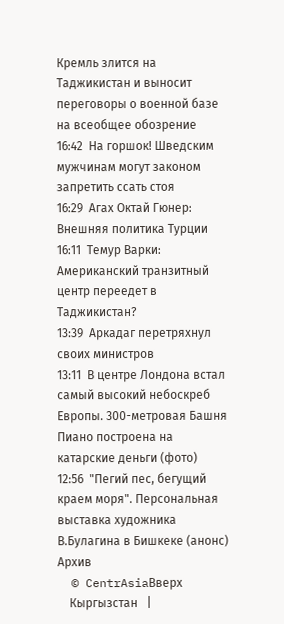Кремль злится на Таджикистан и выносит переговоры о военной базе на всеобщее обозрение
16:42  На горшок! Шведским мужчинам могут законом запретить ссать стоя
16:29  Агах Октай Гюнер: Внешняя политика Турции
16:11  Темур Варки: Американский транзитный центр переедет в Таджикистан?
13:39  Аркадаг перетряхнул своих министров
13:11  В центре Лондона встал самый высокий небоскреб Европы. 300-метровая Башня Пиано построена на катарские деньги (фото)
12:56  "Пегий пес, бегущий краем моря". Персональная выставка художника В.Булагина в Бишкеке (анонс)
Архив
  © CentrAsiaВверх
    Кыргызстан   |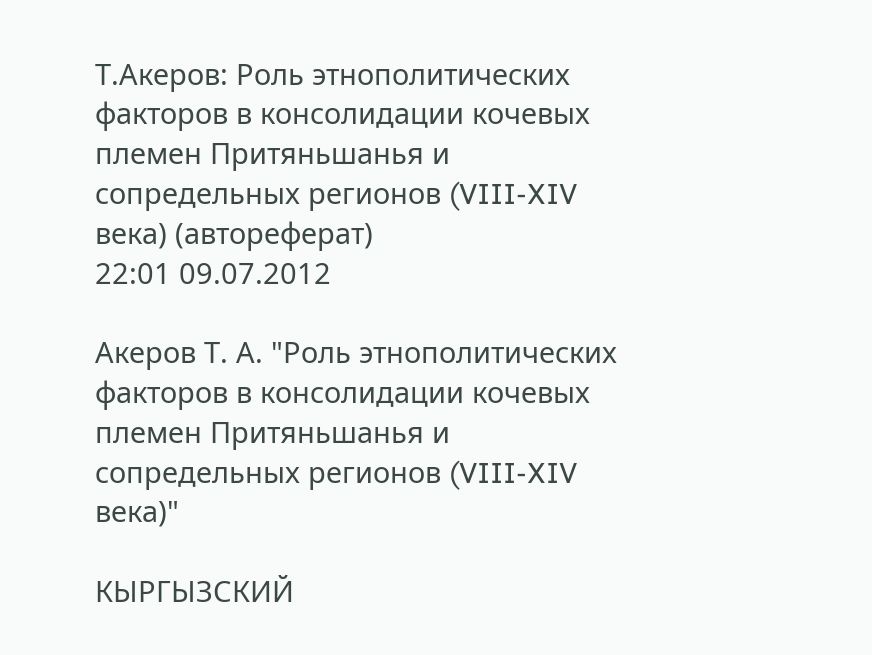Т.Акеров: Роль этнополитических факторов в консолидации кочевых племен Притяньшанья и сопредельных регионов (VIII-XIV века) (автореферат)
22:01 09.07.2012

Акеров Т. А. "Роль этнополитических факторов в консолидации кочевых племен Притяньшанья и сопредельных регионов (VIII-XIV века)"

КЫРГЫЗСКИЙ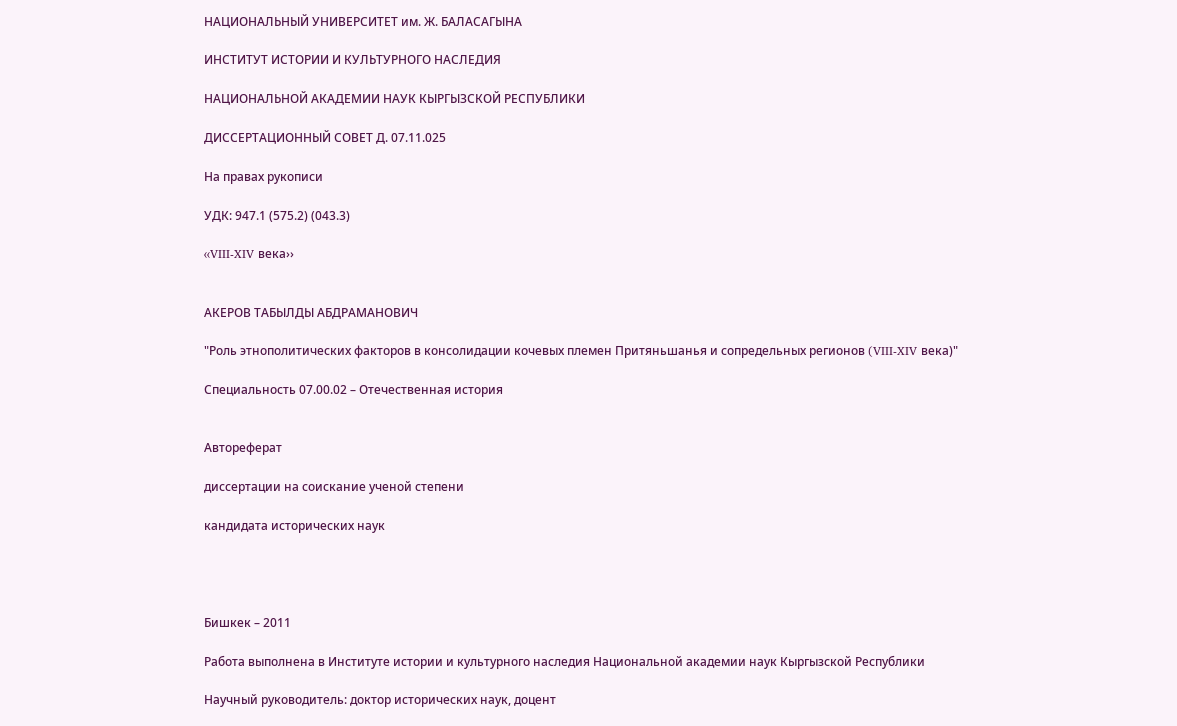НАЦИОНАЛЬНЫЙ УНИВЕРСИТЕТ им. Ж. БАЛАСАГЫНА

ИНСТИТУТ ИСТОРИИ И КУЛЬТУРНОГО НАСЛЕДИЯ

НАЦИОНАЛЬНОЙ АКАДЕМИИ НАУК КЫРГЫЗСКОЙ РЕСПУБЛИКИ

ДИССЕРТАЦИОННЫЙ СОВЕТ Д. 07.11.025

На правах рукописи

УДК: 947.1 (575.2) (043.3)

‹‹VIII-XIV века››


АКЕРОВ ТАБЫЛДЫ АБДРАМАНОВИЧ

"Роль этнополитических факторов в консолидации кочевых племен Притяньшанья и сопредельных регионов (VIII-XIV века)"

Специальность 07.00.02 – Отечественная история


Автореферат

диссертации на соискание ученой степени

кандидата исторических наук




Бишкек – 2011

Работа выполнена в Институте истории и культурного наследия Национальной академии наук Кыргызской Республики

Научный руководитель: доктор исторических наук, доцент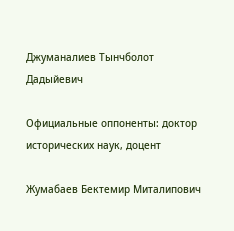Джуманалиев Тынчболот Дадыйевич

Официальные оппоненты: доктор исторических наук, доцент

Жумабаев Бектемир Миталипович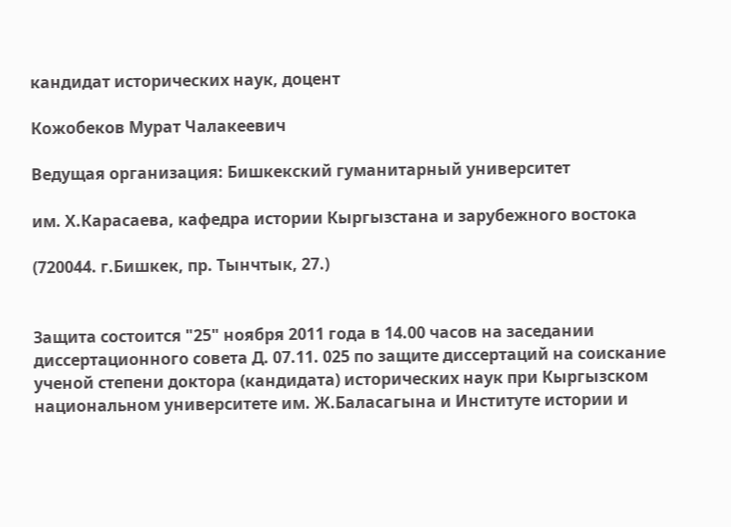кандидат исторических наук, доцент

Кожобеков Мурат Чалакеевич

Ведущая организация: Бишкекский гуманитарный университет

им. Х.Карасаева, кафедра истории Кыргызстана и зарубежного востока

(720044. г.Бишкек, пр. Тынчтык, 27.)


Защита состоится "25" ноября 2011 года в 14.00 часов на заседании диссертационного совета Д. 07.11. 025 по защите диссертаций на соискание ученой степени доктора (кандидата) исторических наук при Кыргызском национальном университете им. Ж.Баласагына и Институте истории и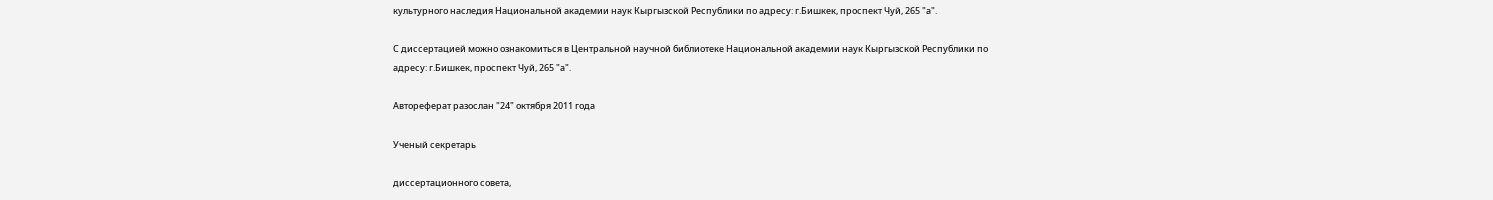культурного наследия Национальной академии наук Кыргызской Республики по адресу: г.Бишкек, проспект Чуй, 265 "а".

С диссертацией можно ознакомиться в Центральной научной библиотеке Национальной академии наук Кыргызской Республики по адресу: г.Бишкек, проспект Чуй, 265 "а".

Автореферат разослан "24" октября 2011 года

Ученый секретарь

диссертационного совета,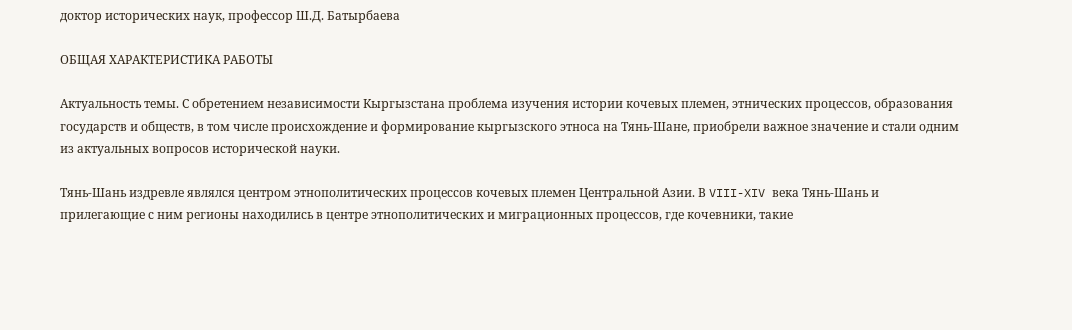доктор исторических наук, профессор Ш.Д. Батырбаева

ОБЩАЯ ХАРАКТЕРИСТИКА РАБОТЫ

Актуальность темы. С обретением независимости Кыргызстана проблема изучения истории кочевых племен, этнических процессов, образования государств и обществ, в том числе происхождение и формирование кыргызского этноса на Тянь-Шане, приобрели важное значение и стали одним из актуальных вопросов исторической науки.

Тянь-Шань издревле являлся центром этнополитических процессов кочевых племен Центральной Азии. В VIII-XIV века Тянь-Шань и прилегающие с ним регионы находились в центре этнополитических и миграционных процессов, где кочевники, такие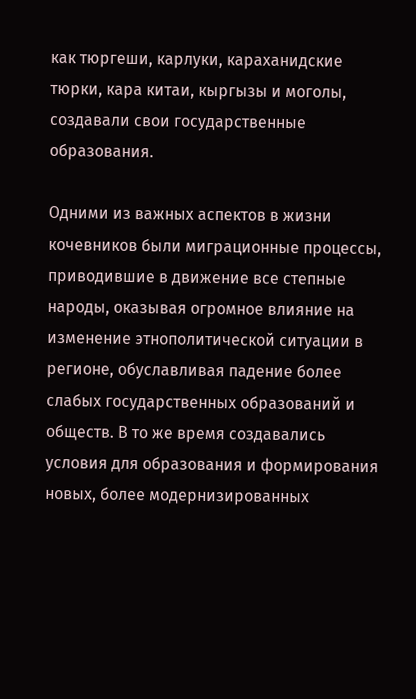как тюргеши, карлуки, караханидские тюрки, кара китаи, кыргызы и моголы, создавали свои государственные образования.

Одними из важных аспектов в жизни кочевников были миграционные процессы, приводившие в движение все степные народы, оказывая огромное влияние на изменение этнополитической ситуации в регионе, обуславливая падение более слабых государственных образований и обществ. В то же время создавались условия для образования и формирования новых, более модернизированных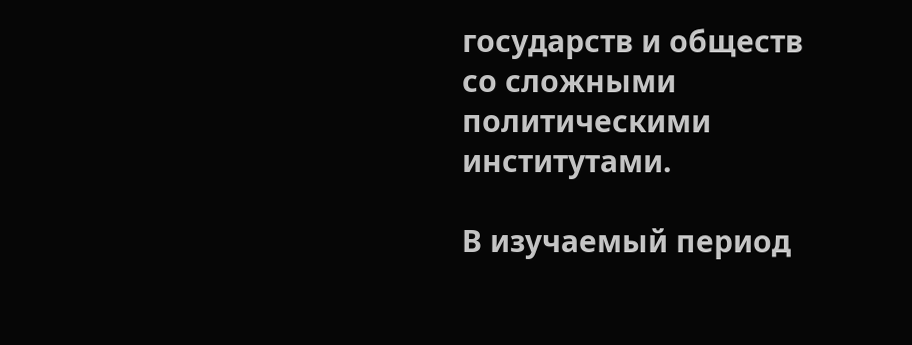государств и обществ со сложными политическими институтами.

В изучаемый период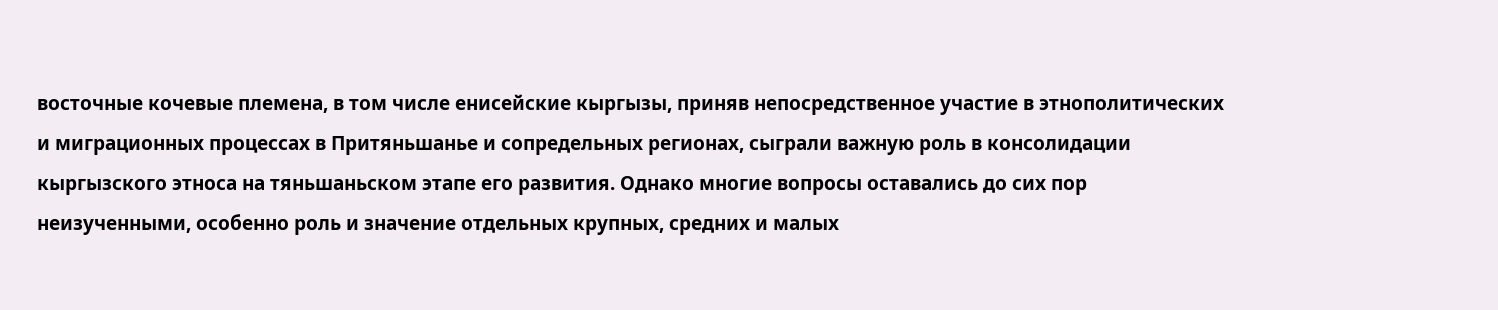восточные кочевые племена, в том числе енисейские кыргызы, приняв непосредственное участие в этнополитических и миграционных процессах в Притяньшанье и сопредельных регионах, сыграли важную роль в консолидации кыргызского этноса на тяньшаньском этапе его развития. Однако многие вопросы оставались до сих пор неизученными, особенно роль и значение отдельных крупных, средних и малых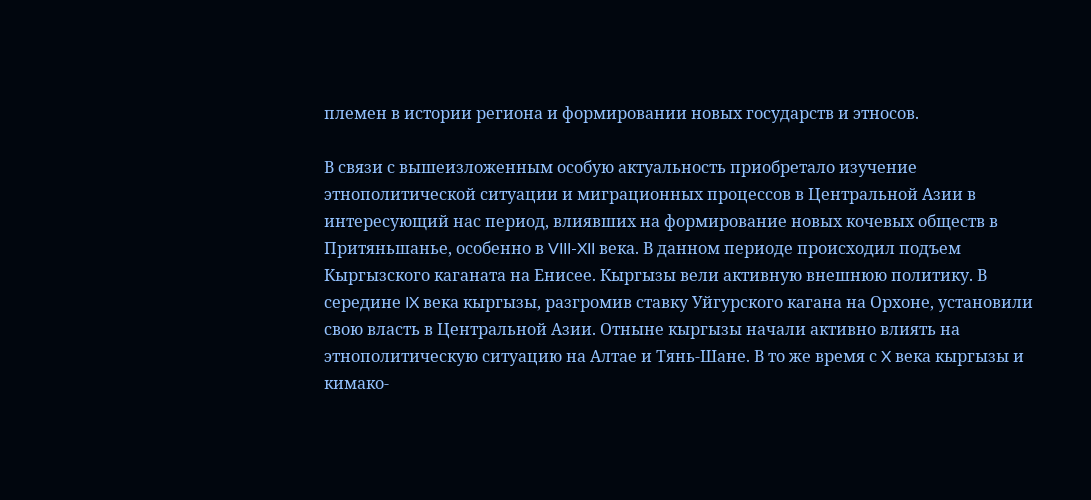племен в истории региона и формировании новых государств и этносов.

В связи с вышеизложенным особую актуальность приобретало изучение этнополитической ситуации и миграционных процессов в Центральной Азии в интересующий нас период, влиявших на формирование новых кочевых обществ в Притяньшанье, особенно в VIII-XII века. В данном периоде происходил подъем Кыргызского каганата на Енисее. Кыргызы вели активную внешнюю политику. В середине IX века кыргызы, разгромив ставку Уйгурского кагана на Орхоне, установили свою власть в Центральной Азии. Отныне кыргызы начали активно влиять на этнополитическую ситуацию на Алтае и Тянь-Шане. В то же время с X века кыргызы и кимако-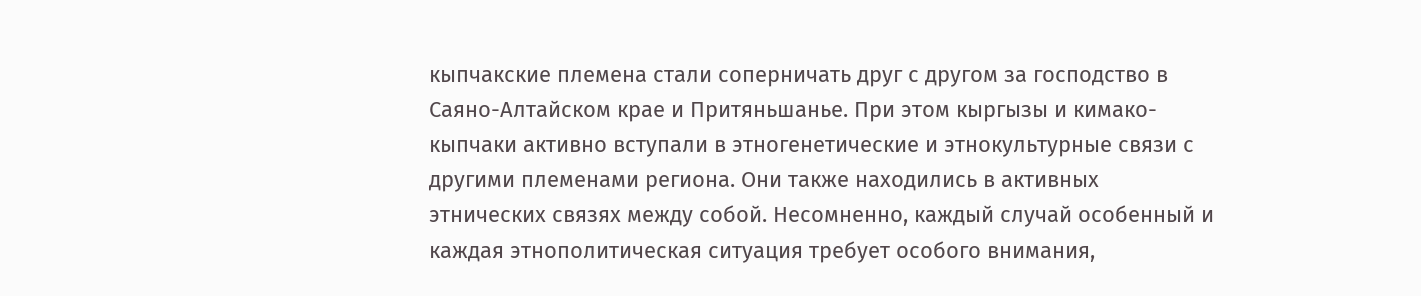кыпчакские племена стали соперничать друг с другом за господство в Саяно-Алтайском крае и Притяньшанье. При этом кыргызы и кимако-кыпчаки активно вступали в этногенетические и этнокультурные связи с другими племенами региона. Они также находились в активных этнических связях между собой. Несомненно, каждый случай особенный и каждая этнополитическая ситуация требует особого внимания,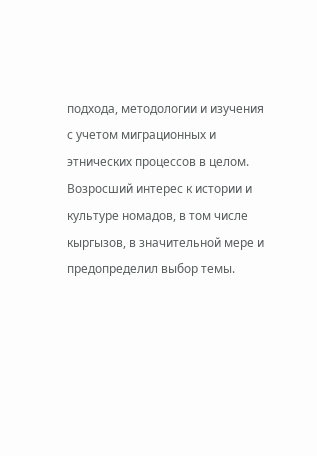подхода, методологии и изучения с учетом миграционных и этнических процессов в целом. Возросший интерес к истории и культуре номадов, в том числе кыргызов, в значительной мере и предопределил выбор темы.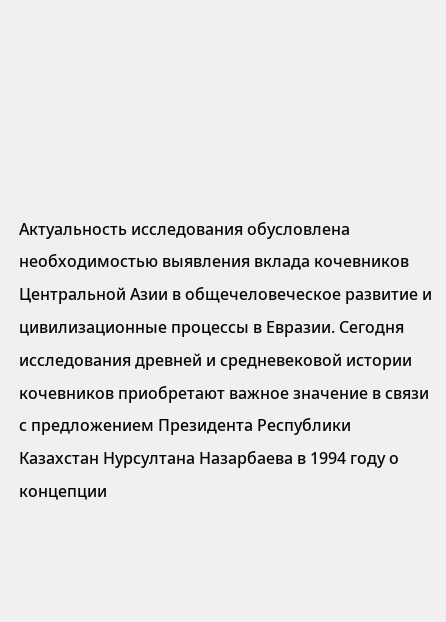Актуальность исследования обусловлена необходимостью выявления вклада кочевников Центральной Азии в общечеловеческое развитие и цивилизационные процессы в Евразии. Сегодня исследования древней и средневековой истории кочевников приобретают важное значение в связи с предложением Президента Республики Казахстан Нурсултана Назарбаева в 1994 году о концепции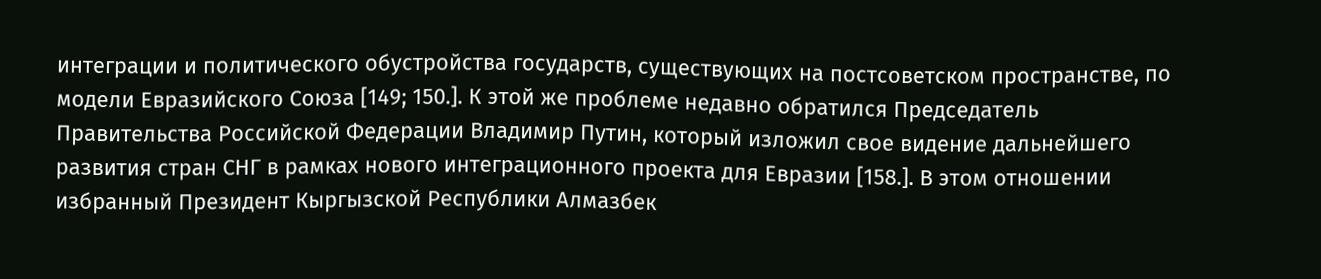интеграции и политического обустройства государств, существующих на постсоветском пространстве, по модели Евразийского Союза [149; 150.]. К этой же проблеме недавно обратился Председатель Правительства Российской Федерации Владимир Путин, который изложил свое видение дальнейшего развития стран СНГ в рамках нового интеграционного проекта для Евразии [158.]. В этом отношении избранный Президент Кыргызской Республики Алмазбек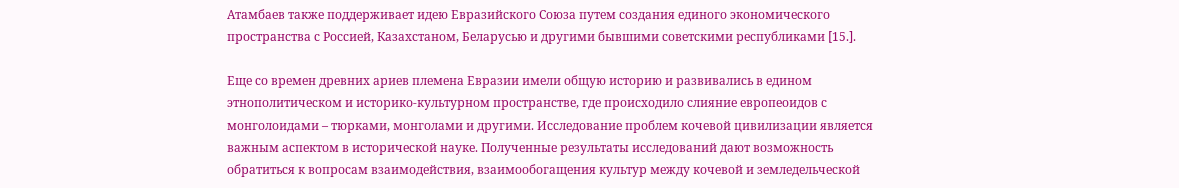Атамбаев также поддерживает идею Евразийского Союза путем создания единого экономического пространства с Россией, Казахстаном, Беларусью и другими бывшими советскими республиками [15.].

Еще со времен древних ариев племена Евразии имели общую историю и развивались в едином этнополитическом и историко-культурном пространстве, где происходило слияние европеоидов с монголоидами – тюрками, монголами и другими. Исследование проблем кочевой цивилизации является важным аспектом в исторической науке. Полученные результаты исследований дают возможность обратиться к вопросам взаимодействия, взаимообогащения культур между кочевой и земледельческой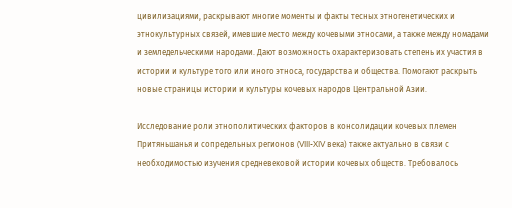цивилизациями, раскрывают многие моменты и факты тесных этногенетических и этнокультурных связей, имевшие место между кочевыми этносами, а также между номадами и земледельческими народами. Дают возможность охарактеризовать степень их участия в истории и культуре того или иного этноса, государства и общества. Помогают раскрыть новые страницы истории и культуры кочевых народов Центральной Азии.

Исследование роли этнополитических факторов в консолидации кочевых племен Притяньшанья и сопредельных регионов (VIII-XIV века) также актуально в связи с необходимостью изучения средневековой истории кочевых обществ. Требовалось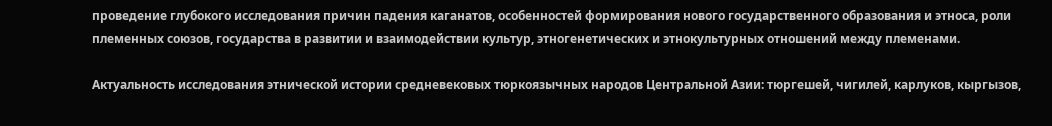проведение глубокого исследования причин падения каганатов, особенностей формирования нового государственного образования и этноса, роли племенных союзов, государства в развитии и взаимодействии культур, этногенетических и этнокультурных отношений между племенами.

Актуальность исследования этнической истории средневековых тюркоязычных народов Центральной Азии: тюргешей, чигилей, карлуков, кыргызов,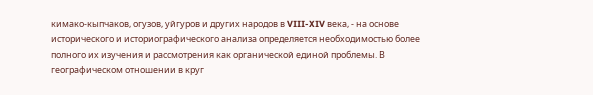кимако-кыпчаков, огузов, уйгуров и других народов в VIII-XIV века, - на основе исторического и историографического анализа определяется необходимостью более полного их изучения и рассмотрения как органической единой проблемы. В географическом отношении в круг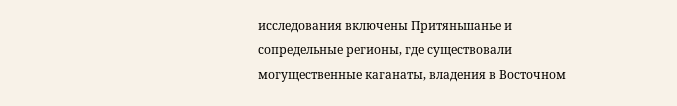исследования включены Притяньшанье и сопредельные регионы, где существовали могущественные каганаты, владения в Восточном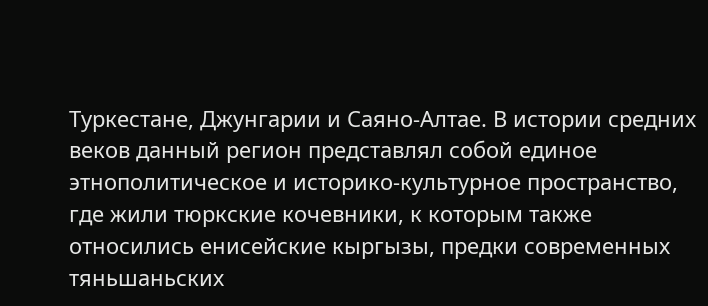Туркестане, Джунгарии и Саяно-Алтае. В истории средних веков данный регион представлял собой единое этнополитическое и историко-культурное пространство, где жили тюркские кочевники, к которым также относились енисейские кыргызы, предки современных тяньшаньских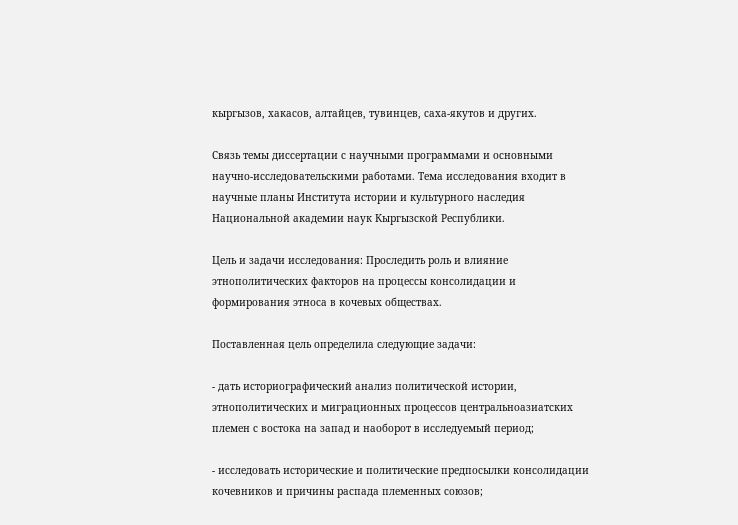кыргызов, хакасов, алтайцев, тувинцев, саха-якутов и других.

Связь темы диссертации с научными программами и основными научно-исследовательскими работами. Тема исследования входит в научные планы Института истории и культурного наследия Национальной академии наук Кыргызской Республики.

Цель и задачи исследования: Проследить роль и влияние этнополитических факторов на процессы консолидации и формирования этноса в кочевых обществах.

Поставленная цель определила следующие задачи:

- дать историографический анализ политической истории, этнополитических и миграционных процессов центральноазиатских племен с востока на запад и наоборот в исследуемый период;

- исследовать исторические и политические предпосылки консолидации кочевников и причины распада племенных союзов;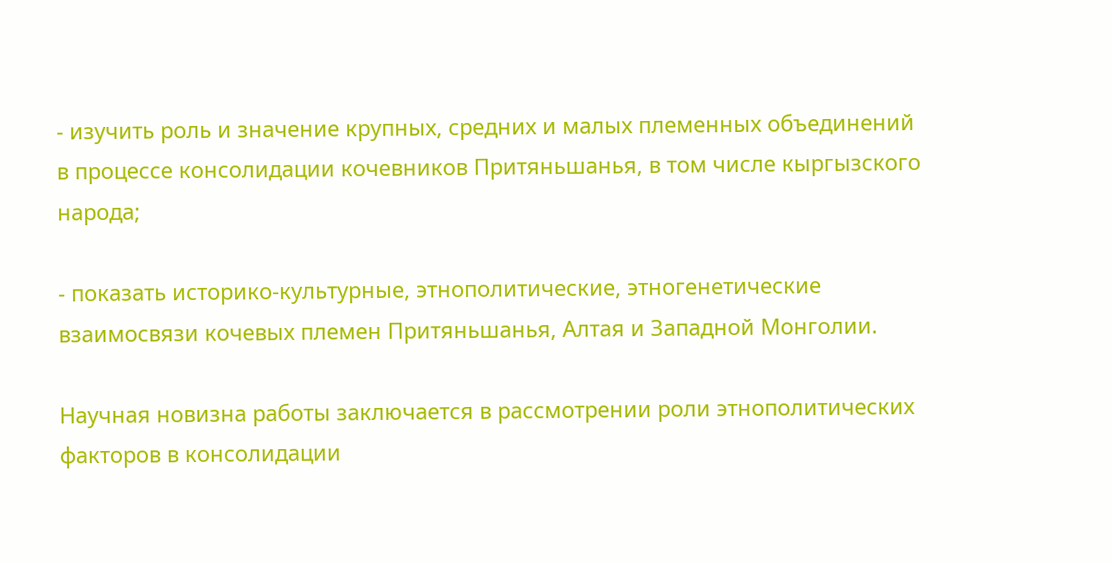- изучить роль и значение крупных, средних и малых племенных объединений в процессе консолидации кочевников Притяньшанья, в том числе кыргызского народа;

- показать историко-культурные, этнополитические, этногенетические взаимосвязи кочевых племен Притяньшанья, Алтая и Западной Монголии.

Научная новизна работы заключается в рассмотрении роли этнополитических факторов в консолидации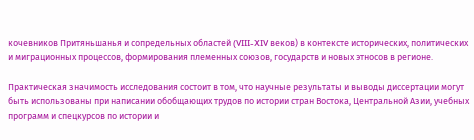кочевников Притяньшанья и сопредельных областей (VIII-XIV веков) в контексте исторических, политических и миграционных процессов, формирования племенных союзов, государств и новых этносов в регионе.

Практическая значимость исследования состоит в том, что научные результаты и выводы диссертации могут быть использованы при написании обобщающих трудов по истории стран Востока, Центральной Азии, учебных программ и спецкурсов по истории и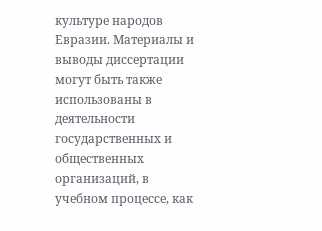культуре народов Евразии. Материалы и выводы диссертации могут быть также использованы в деятельности государственных и общественных организаций, в учебном процессе, как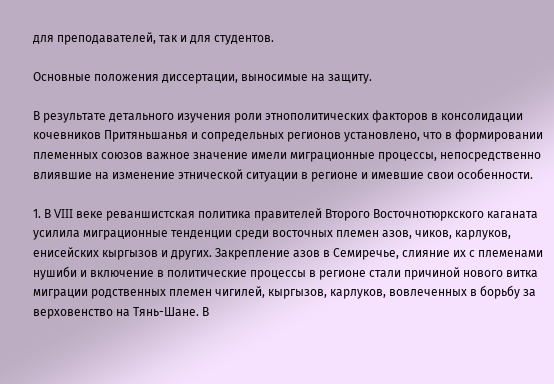для преподавателей, так и для студентов.

Основные положения диссертации, выносимые на защиту.

В результате детального изучения роли этнополитических факторов в консолидации кочевников Притяньшанья и сопредельных регионов установлено, что в формировании племенных союзов важное значение имели миграционные процессы, непосредственно влиявшие на изменение этнической ситуации в регионе и имевшие свои особенности.

1. В VIII веке реваншистская политика правителей Второго Восточнотюркского каганата усилила миграционные тенденции среди восточных племен азов, чиков, карлуков, енисейских кыргызов и других. Закрепление азов в Семиречье, слияние их с племенами нушиби и включение в политические процессы в регионе стали причиной нового витка миграции родственных племен чигилей, кыргызов, карлуков, вовлеченных в борьбу за верховенство на Тянь-Шане. В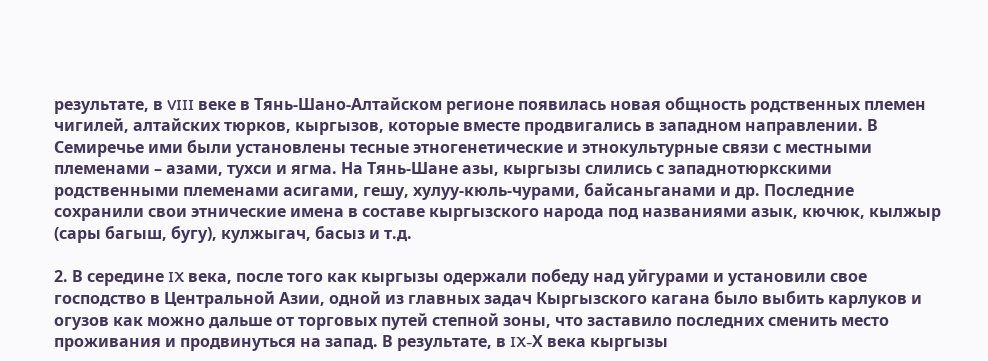результате, в VIII веке в Тянь-Шано-Алтайском регионе появилась новая общность родственных племен чигилей, алтайских тюрков, кыргызов, которые вместе продвигались в западном направлении. В Семиречье ими были установлены тесные этногенетические и этнокультурные связи с местными племенами – азами, тухси и ягма. На Тянь-Шане азы, кыргызы слились с западнотюркскими родственными племенами асигами, гешу, хулуу-кюль-чурами, байсаньганами и др. Последние сохранили свои этнические имена в составе кыргызского народа под названиями азык, кючюк, кылжыр (сары багыш, бугу), кулжыгач, басыз и т.д.

2. В середине IX века, после того как кыргызы одержали победу над уйгурами и установили свое господство в Центральной Азии, одной из главных задач Кыргызского кагана было выбить карлуков и огузов как можно дальше от торговых путей степной зоны, что заставило последних сменить место проживания и продвинуться на запад. В результате, в IX-Х века кыргызы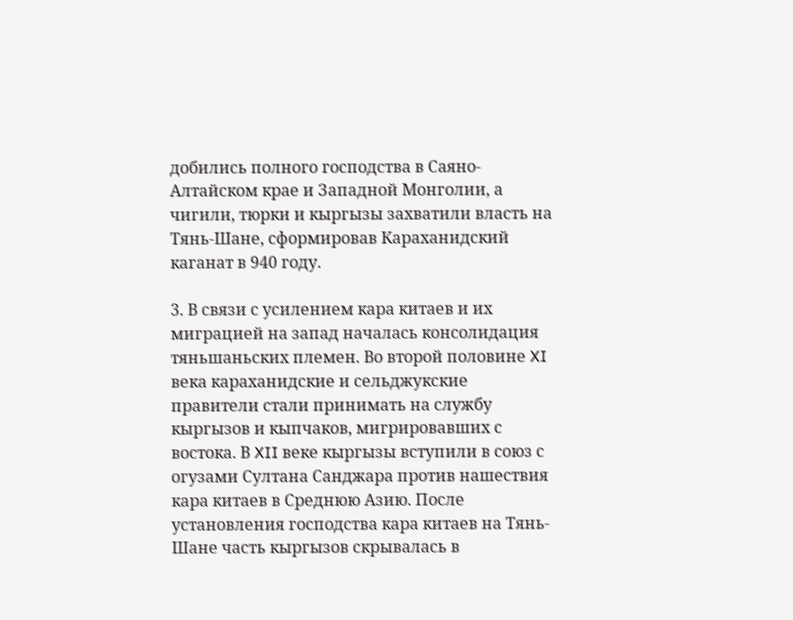добились полного господства в Саяно-Алтайском крае и Западной Монголии, а чигили, тюрки и кыргызы захватили власть на Тянь-Шане, сформировав Караханидский каганат в 940 году.

3. В связи с усилением кара китаев и их миграцией на запад началась консолидация тяньшаньских племен. Во второй половине XI века караханидские и сельджукские правители стали принимать на службу кыргызов и кыпчаков, мигрировавших с востока. В XII веке кыргызы вступили в союз с огузами Султана Санджара против нашествия кара китаев в Среднюю Азию. После установления господства кара китаев на Тянь-Шане часть кыргызов скрывалась в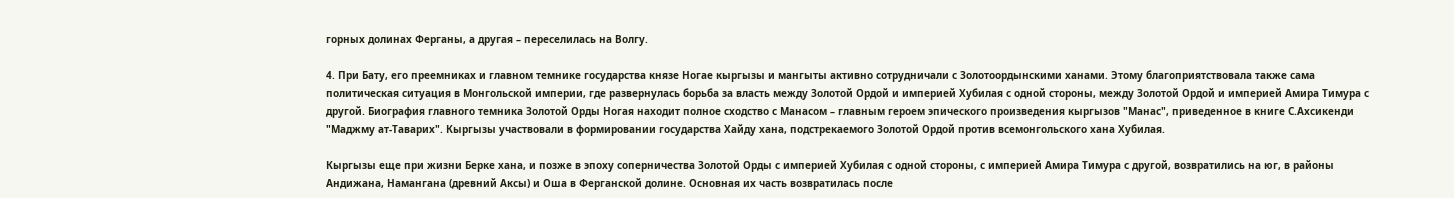горных долинах Ферганы, а другая – переселилась на Волгу.

4. При Бату, его преемниках и главном темнике государства князе Ногае кыргызы и мангыты активно сотрудничали с Золотоордынскими ханами. Этому благоприятствовала также сама политическая ситуация в Монгольской империи, где развернулась борьба за власть между Золотой Ордой и империей Хубилая с одной стороны, между Золотой Ордой и империей Амира Тимура с другой. Биография главного темника Золотой Орды Ногая находит полное сходство с Манасом – главным героем эпического произведения кыргызов "Манас", приведенное в книге С.Ахсикенди "Маджму ат-Таварих". Кыргызы участвовали в формировании государства Хайду хана, подстрекаемого Золотой Ордой против всемонгольского хана Хубилая.

Кыргызы еще при жизни Берке хана, и позже в эпоху соперничества Золотой Орды с империей Хубилая с одной стороны, с империей Амира Тимура с другой, возвратились на юг, в районы Андижана, Намангана (древний Аксы) и Оша в Ферганской долине. Основная их часть возвратилась после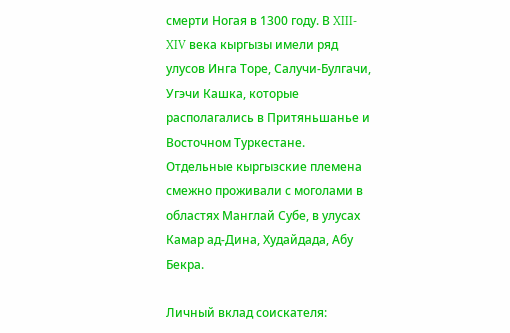смерти Ногая в 1300 году. В XIII-XIV века кыргызы имели ряд улусов Инга Торе, Салучи-Булгачи, Угэчи Кашка, которые располагались в Притяньшанье и Восточном Туркестане. Отдельные кыргызские племена смежно проживали с моголами в областях Манглай Субе, в улусах Камар ад-Дина, Худайдада, Абу Бекра.

Личный вклад соискателя: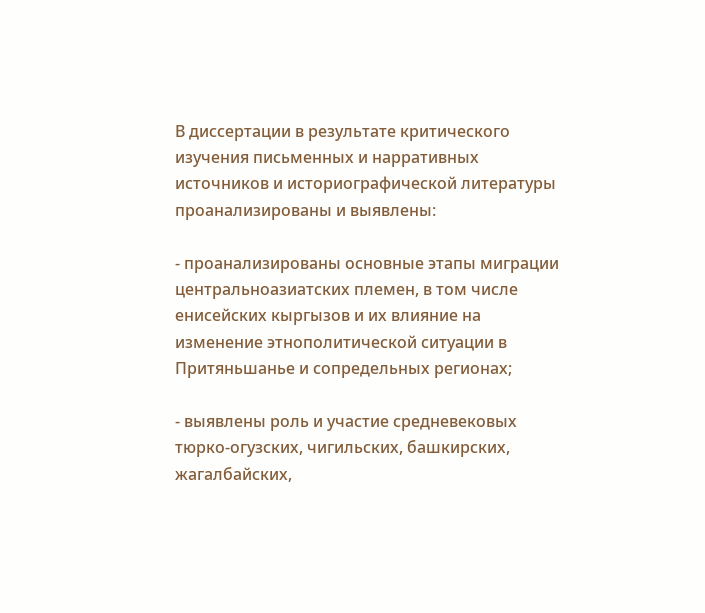В диссертации в результате критического изучения письменных и нарративных источников и историографической литературы проанализированы и выявлены:

- проанализированы основные этапы миграции центральноазиатских племен, в том числе енисейских кыргызов и их влияние на изменение этнополитической ситуации в Притяньшанье и сопредельных регионах;

- выявлены роль и участие средневековых тюрко-огузских, чигильских, башкирских, жагалбайских,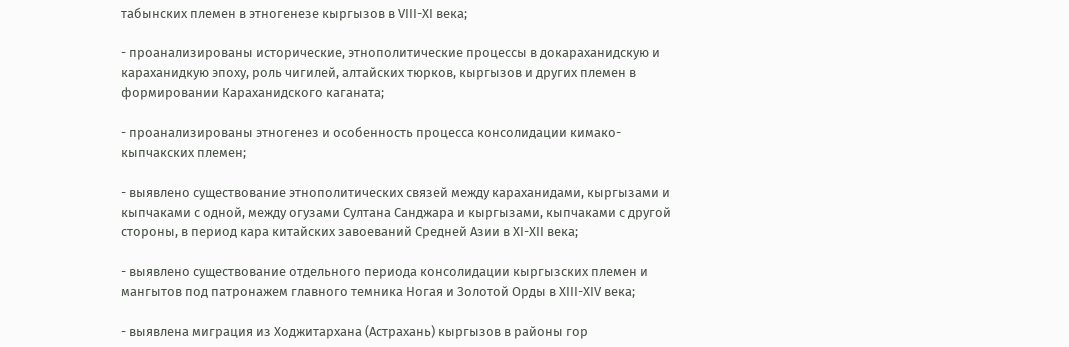табынских племен в этногенезе кыргызов в VIII-XI века;

- проанализированы исторические, этнополитические процессы в докараханидскую и караханидкую эпоху, роль чигилей, алтайских тюрков, кыргызов и других племен в формировании Караханидского каганата;

- проанализированы этногенез и особенность процесса консолидации кимако-кыпчакских племен;

- выявлено существование этнополитических связей между караханидами, кыргызами и кыпчаками с одной, между огузами Султана Санджара и кыргызами, кыпчаками с другой стороны, в период кара китайских завоеваний Средней Азии в XI-XII века;

- выявлено существование отдельного периода консолидации кыргызских племен и мангытов под патронажем главного темника Ногая и Золотой Орды в XIII-XIV века;

- выявлена миграция из Ходжитархана (Астрахань) кыргызов в районы гор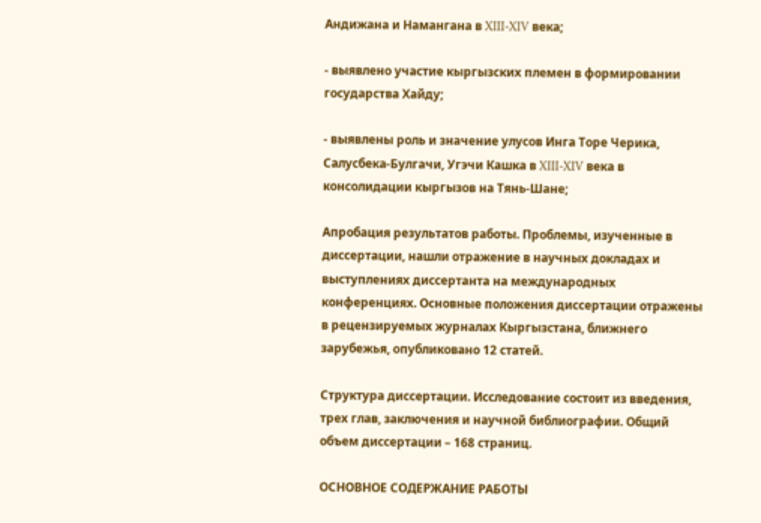Андижана и Намангана в XIII-XIV века;

- выявлено участие кыргызских племен в формировании государства Хайду;

- выявлены роль и значение улусов Инга Торе Черика, Салусбека-Булгачи, Угэчи Кашка в XIII-XIV века в консолидации кыргызов на Тянь-Шане;

Апробация результатов работы. Проблемы, изученные в диссертации, нашли отражение в научных докладах и выступлениях диссертанта на международных конференциях. Основные положения диссертации отражены в рецензируемых журналах Кыргызстана, ближнего зарубежья, опубликовано 12 статей.

Структура диссертации. Исследование состоит из введения, трех глав, заключения и научной библиографии. Общий объем диссертации – 168 страниц.

ОСНОВНОЕ СОДЕРЖАНИЕ РАБОТЫ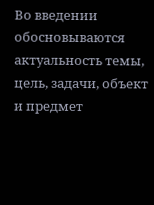Во введении обосновываются актуальность темы, цель, задачи, объект и предмет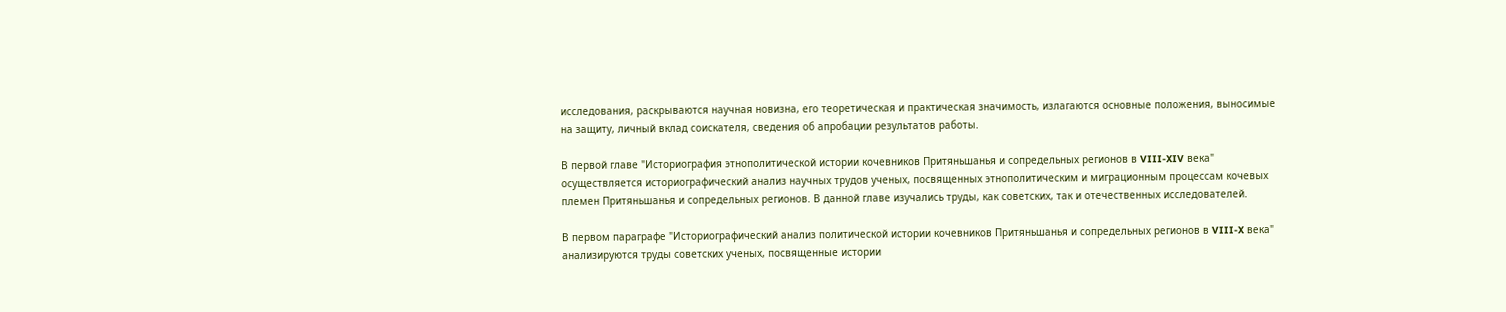исследования, раскрываются научная новизна, его теоретическая и практическая значимость, излагаются основные положения, выносимые на защиту, личный вклад соискателя, сведения об апробации результатов работы.

В первой главе "Историография этнополитической истории кочевников Притяньшанья и сопредельных регионов в VIII-XIV века" осуществляется историографический анализ научных трудов ученых, посвященных этнополитическим и миграционным процессам кочевых племен Притяньшанья и сопредельных регионов. В данной главе изучались труды, как советских, так и отечественных исследователей.

В первом параграфе "Историографический анализ политической истории кочевников Притяньшанья и сопредельных регионов в VIII-X века" анализируются труды советских ученых, посвященные истории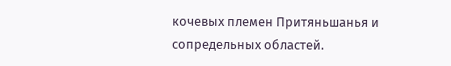кочевых племен Притяньшанья и сопредельных областей.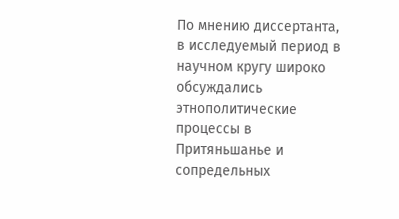По мнению диссертанта, в исследуемый период в научном кругу широко обсуждались этнополитические процессы в Притяньшанье и сопредельных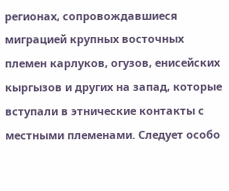регионах, сопровождавшиеся миграцией крупных восточных племен карлуков, огузов, енисейских кыргызов и других на запад, которые вступали в этнические контакты с местными племенами. Следует особо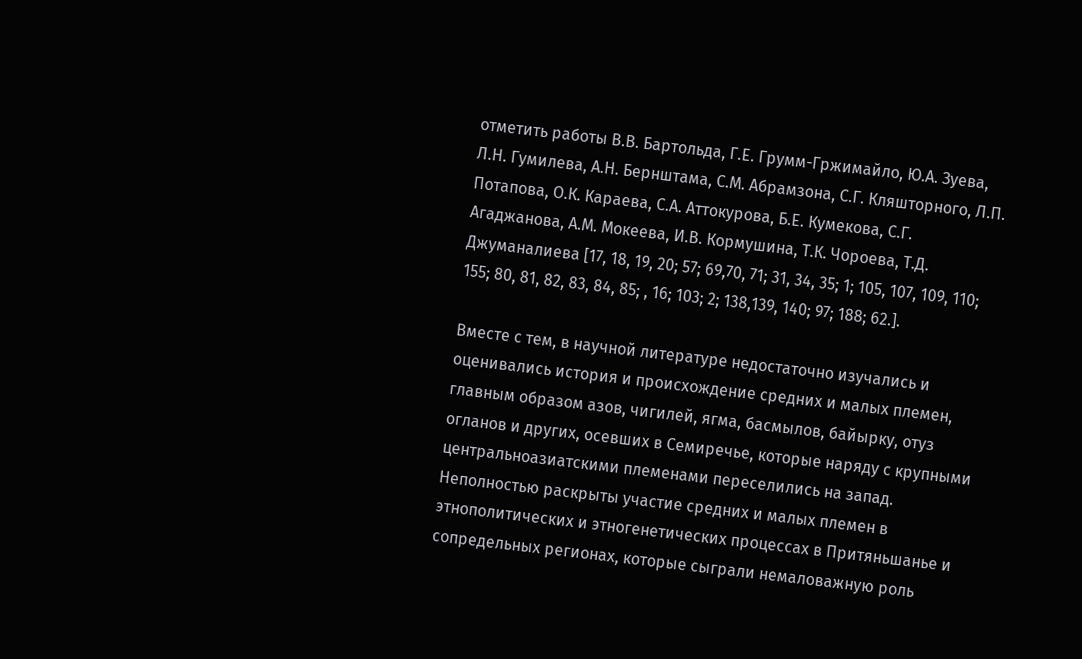отметить работы В.В. Бартольда, Г.Е. Грумм-Гржимайло, Ю.А. Зуева, Л.Н. Гумилева, А.Н. Бернштама, С.М. Абрамзона, С.Г. Кляшторного, Л.П. Потапова, О.К. Караева, С.А. Аттокурова, Б.Е. Кумекова, С.Г. Агаджанова, А.М. Мокеева, И.В. Кормушина, Т.К. Чороева, Т.Д. Джуманалиева [17, 18, 19, 20; 57; 69,70, 71; 31, 34, 35; 1; 105, 107, 109, 110; 155; 80, 81, 82, 83, 84, 85; , 16; 103; 2; 138,139, 140; 97; 188; 62.].

Вместе с тем, в научной литературе недостаточно изучались и оценивались история и происхождение средних и малых племен, главным образом азов, чигилей, ягма, басмылов, байырку, отуз огланов и других, осевших в Семиречье, которые наряду с крупными центральноазиатскими племенами переселились на запад. Неполностью раскрыты участие средних и малых племен в этнополитических и этногенетических процессах в Притяньшанье и сопредельных регионах, которые сыграли немаловажную роль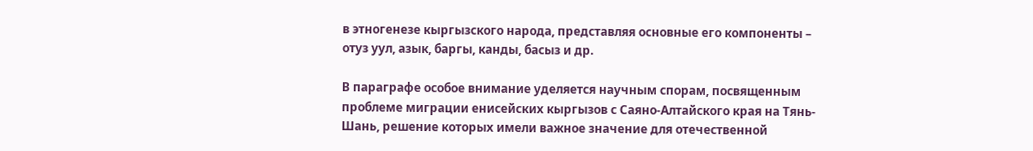в этногенезе кыргызского народа, представляя основные его компоненты – отуз уул, азык, баргы, канды, басыз и др.

В параграфе особое внимание уделяется научным спорам, посвященным проблеме миграции енисейских кыргызов с Саяно-Алтайского края на Тянь-Шань, решение которых имели важное значение для отечественной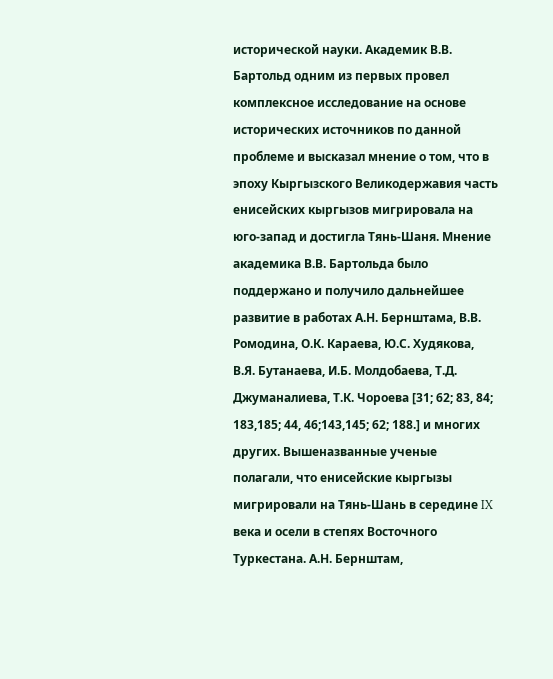исторической науки. Академик В.В. Бартольд одним из первых провел комплексное исследование на основе исторических источников по данной проблеме и высказал мнение о том, что в эпоху Кыргызского Великодержавия часть енисейских кыргызов мигрировала на юго-запад и достигла Тянь-Шаня. Мнение академика В.В. Бартольда было поддержано и получило дальнейшее развитие в работах А.Н. Бернштама, В.В. Ромодина, О.К. Караева, Ю.С. Худякова, В.Я. Бутанаева, И.Б. Молдобаева, Т.Д. Джуманалиева, Т.К. Чороева [31; 62; 83, 84; 183,185; 44, 46;143,145; 62; 188.] и многих других. Вышеназванные ученые полагали, что енисейские кыргызы мигрировали на Тянь-Шань в середине IX века и осели в степях Восточного Туркестана. А.Н. Бернштам,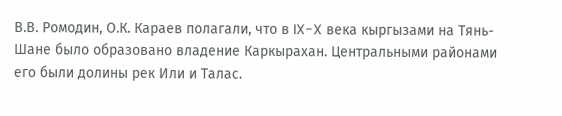В.В. Ромодин, О.К. Караев полагали, что в IX-X века кыргызами на Тянь-Шане было образовано владение Каркырахан. Центральными районами его были долины рек Или и Талас.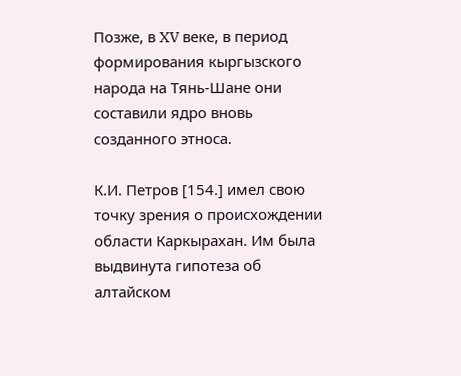Позже, в XV веке, в период формирования кыргызского народа на Тянь-Шане они составили ядро вновь созданного этноса.

К.И. Петров [154.] имел свою точку зрения о происхождении области Каркырахан. Им была выдвинута гипотеза об алтайском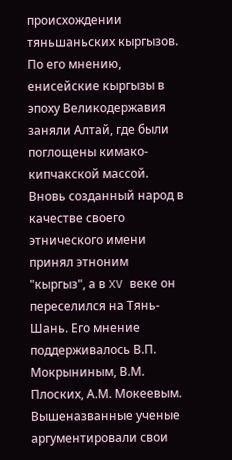происхождении тяньшаньских кыргызов. По его мнению, енисейские кыргызы в эпоху Великодержавия заняли Алтай, где были поглощены кимако-кипчакской массой. Вновь созданный народ в качестве своего этнического имени принял этноним "кыргыз", а в XV веке он переселился на Тянь-Шань. Его мнение поддерживалось В.П. Мокрыниным, В.М. Плоских, А.М. Мокеевым. Вышеназванные ученые аргументировали свои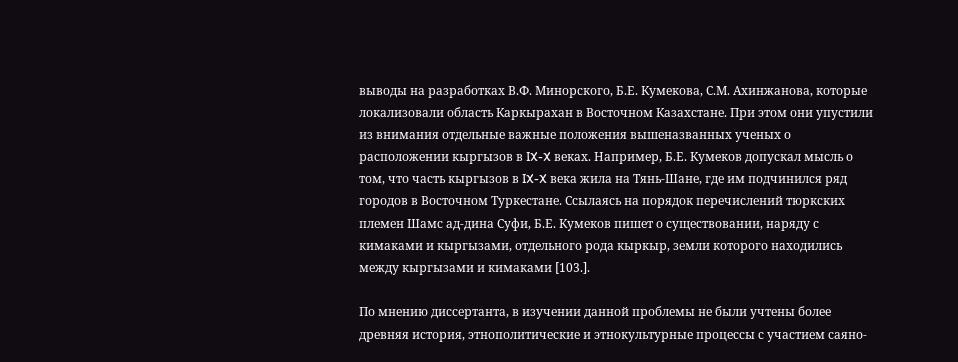выводы на разработках В.Ф. Минорского, Б.Е. Кумекова, С.М. Ахинжанова, которые локализовали область Каркырахан в Восточном Казахстане. При этом они упустили из внимания отдельные важные положения вышеназванных ученых о расположении кыргызов в IX-X веках. Например, Б.Е. Кумеков допускал мысль о том, что часть кыргызов в IX-X века жила на Тянь-Шане, где им подчинился ряд городов в Восточном Туркестане. Ссылаясь на порядок перечислений тюркских племен Шамс ад-дина Суфи, Б.Е. Кумеков пишет о существовании, наряду с кимаками и кыргызами, отдельного рода кыркыр, земли которого находились между кыргызами и кимаками [103.].

По мнению диссертанта, в изучении данной проблемы не были учтены более древняя история, этнополитические и этнокультурные процессы с участием саяно-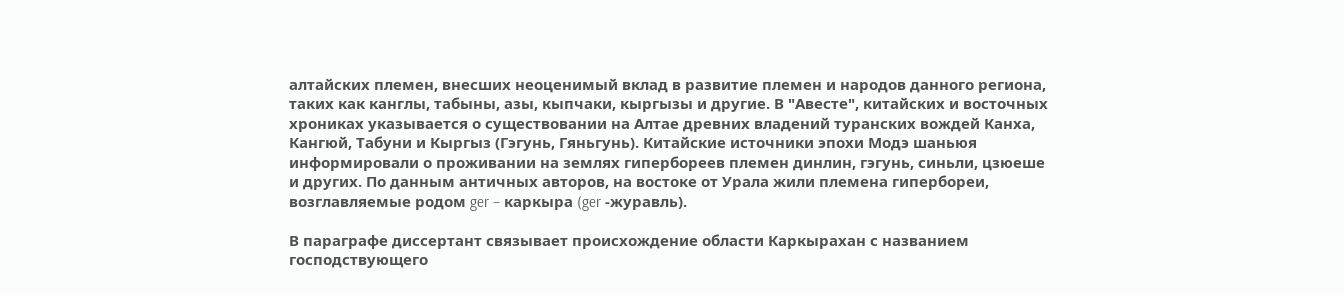алтайских племен, внесших неоценимый вклад в развитие племен и народов данного региона, таких как канглы, табыны, азы, кыпчаки, кыргызы и другие. В "Авесте", китайских и восточных хрониках указывается о существовании на Алтае древних владений туранских вождей Канха, Кангюй, Табуни и Кыргыз (Гэгунь, Гяньгунь). Китайские источники эпохи Модэ шаньюя информировали о проживании на землях гипербореев племен динлин, гэгунь, синьли, цзюеше и других. По данным античных авторов, на востоке от Урала жили племена гипербореи, возглавляемые родом ger – каркыра (ger -журавль).

В параграфе диссертант связывает происхождение области Каркырахан с названием господствующего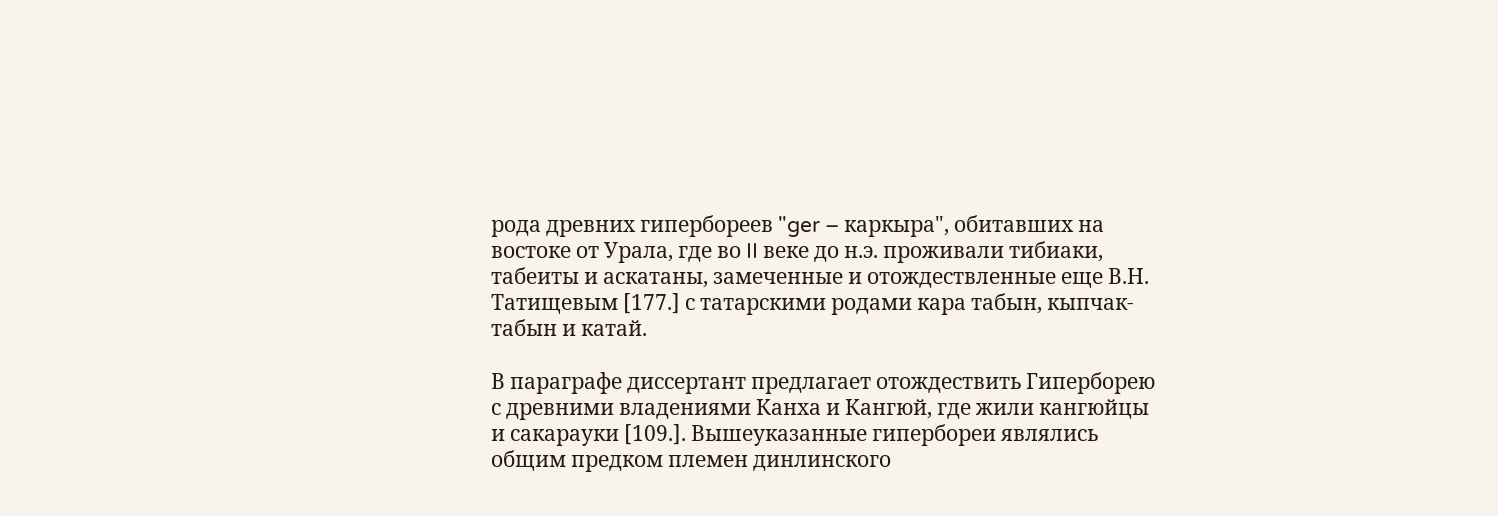рода древних гипербореев "ger – каркыра", обитавших на востоке от Урала, где во II веке до н.э. проживали тибиаки, табеиты и аскатаны, замеченные и отождествленные еще В.Н. Татищевым [177.] с татарскими родами кара табын, кыпчак-табын и катай.

В параграфе диссертант предлагает отождествить Гиперборею с древними владениями Канха и Кангюй, где жили кангюйцы и сакарауки [109.]. Вышеуказанные гипербореи являлись общим предком племен динлинского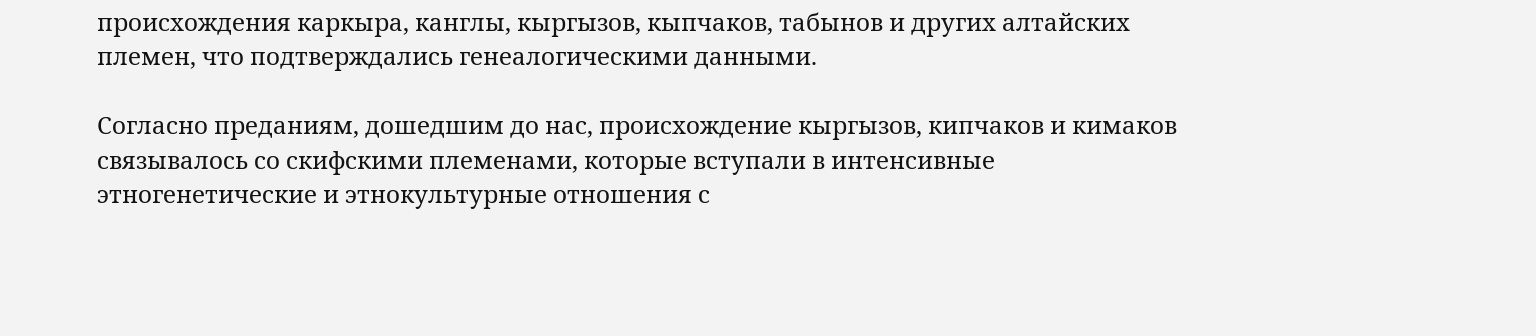происхождения каркыра, канглы, кыргызов, кыпчаков, табынов и других алтайских племен, что подтверждались генеалогическими данными.

Согласно преданиям, дошедшим до нас, происхождение кыргызов, кипчаков и кимаков связывалось со скифскими племенами, которые вступали в интенсивные этногенетические и этнокультурные отношения с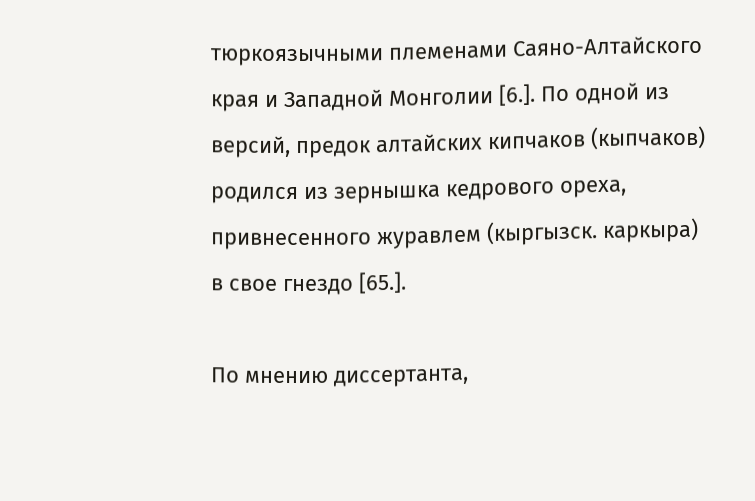тюркоязычными племенами Саяно-Алтайского края и Западной Монголии [6.]. По одной из версий, предок алтайских кипчаков (кыпчаков) родился из зернышка кедрового ореха, привнесенного журавлем (кыргызск. каркыра) в свое гнездо [65.].

По мнению диссертанта,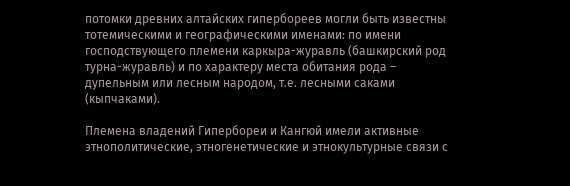потомки древних алтайских гипербореев могли быть известны тотемическими и географическими именами: по имени господствующего племени каркыра-журавль (башкирский род турна-журавль) и по характеру места обитания рода – дупельным или лесным народом, т.е. лесными саками (кыпчаками).

Племена владений Гипербореи и Кангюй имели активные этнополитические, этногенетические и этнокультурные связи с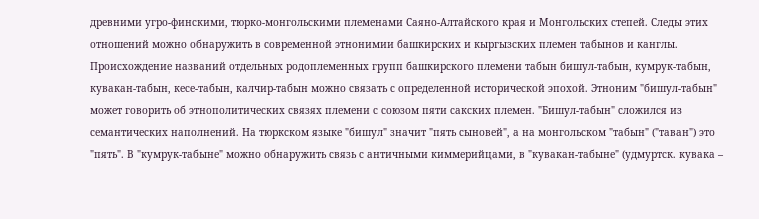древними угро-финскими, тюрко-монгольскими племенами Саяно-Алтайского края и Монгольских степей. Следы этих отношений можно обнаружить в современной этнонимии башкирских и кыргызских племен табынов и канглы. Происхождение названий отдельных родоплеменных групп башкирского племени табын бишул-табын, кумрук-табын, кувакан-табын, кесе-табын, калчир-табын можно связать с определенной исторической эпохой. Этноним "бишул-табын" может говорить об этнополитических связях племени с союзом пяти сакских племен. "Бишул-табын" сложился из семантических наполнений. На тюркском языке "бишул" значит "пять сыновей", а на монгольском "табын" ("таван") это "пять". В "кумрук-табыне" можно обнаружить связь с античными киммерийцами, в "кувакан-табыне" (удмуртск. кувака –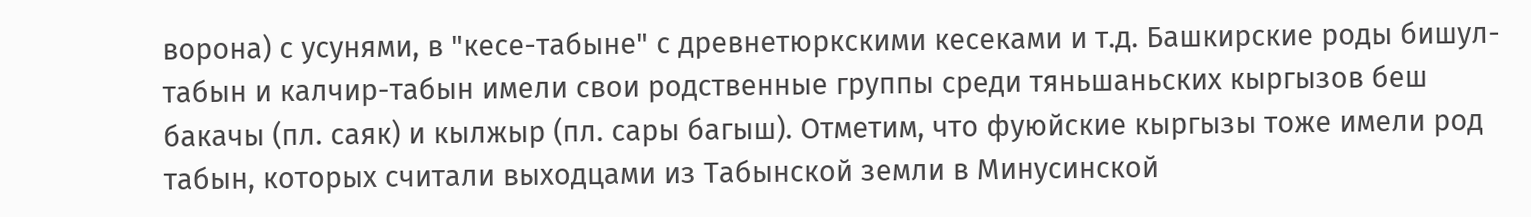ворона) с усунями, в "кесе-табыне" с древнетюркскими кесеками и т.д. Башкирские роды бишул-табын и калчир-табын имели свои родственные группы среди тяньшаньских кыргызов беш бакачы (пл. саяк) и кылжыр (пл. сары багыш). Отметим, что фуюйские кыргызы тоже имели род табын, которых считали выходцами из Табынской земли в Минусинской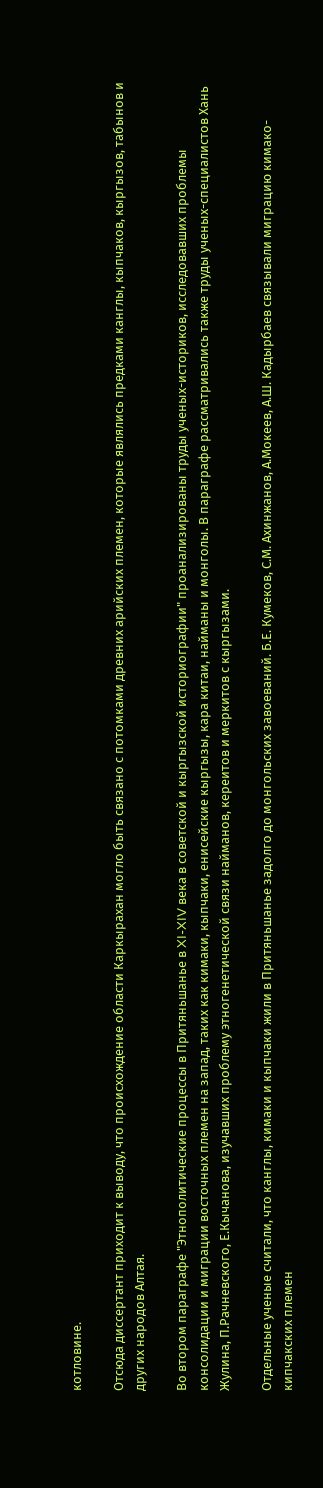котловине.

Отсюда диссертант приходит к выводу, что происхождение области Каркырахан могло быть связано с потомками древних арийских племен, которые являлись предками канглы, кыпчаков, кыргызов, табынов и других народов Алтая.

Во втором параграфе "Этнополитические процессы в Притяньшанье в XI-XIV века в советской и кыргызской историографии" проанализированы труды ученых-историков, исследовавших проблемы консолидации и миграции восточных племен на запад, таких как кимаки, кыпчаки, енисейские кыргызы, кара китаи, найманы и монголы. В параграфе рассматривались также труды ученых-специалистов Хань Жулина, П.Рачневского, Е.Кычанова, изучавших проблему этногенетической связи найманов, кереитов и меркитов с кыргызами.

Отдельные ученые считали, что канглы, кимаки и кыпчаки жили в Притяньшанье задолго до монгольских завоеваний. Б.Е. Кумеков, С.М. Ахинжанов, А.Мокеев, А.Ш. Кадырбаев связывали миграцию кимако-кипчакских племен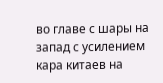во главе с шары на запад с усилением кара китаев на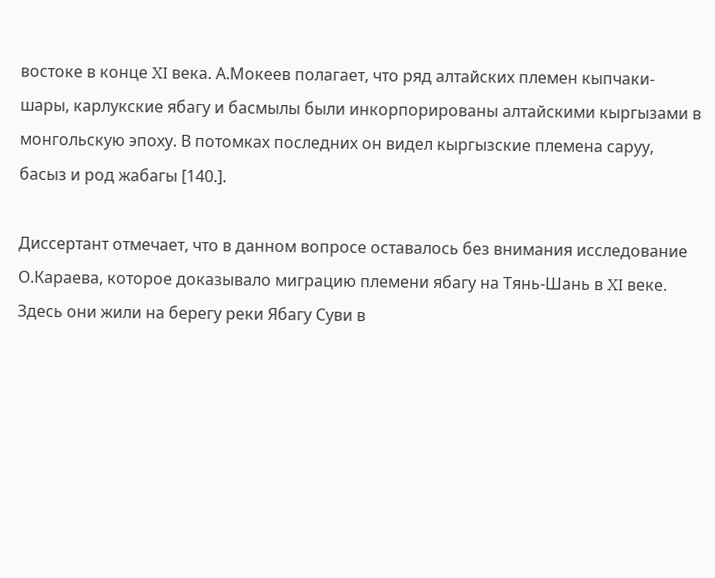востоке в конце XI века. А.Мокеев полагает, что ряд алтайских племен кыпчаки-шары, карлукские ябагу и басмылы были инкорпорированы алтайскими кыргызами в монгольскую эпоху. В потомках последних он видел кыргызские племена саруу, басыз и род жабагы [140.].

Диссертант отмечает, что в данном вопросе оставалось без внимания исследование О.Караева, которое доказывало миграцию племени ябагу на Тянь-Шань в XI веке. Здесь они жили на берегу реки Ябагу Суви в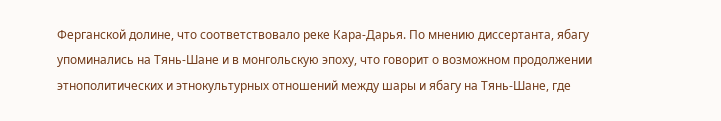Ферганской долине, что соответствовало реке Кара-Дарья. По мнению диссертанта, ябагу упоминались на Тянь-Шане и в монгольскую эпоху, что говорит о возможном продолжении этнополитических и этнокультурных отношений между шары и ябагу на Тянь-Шане, где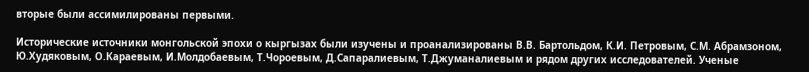вторые были ассимилированы первыми.

Исторические источники монгольской эпохи о кыргызах были изучены и проанализированы В.В. Бартольдом, К.И. Петровым, С.М. Абрамзоном, Ю.Худяковым, О.Караевым, И.Молдобаевым, Т.Чороевым, Д.Сапаралиевым, Т.Джуманалиевым и рядом других исследователей. Ученые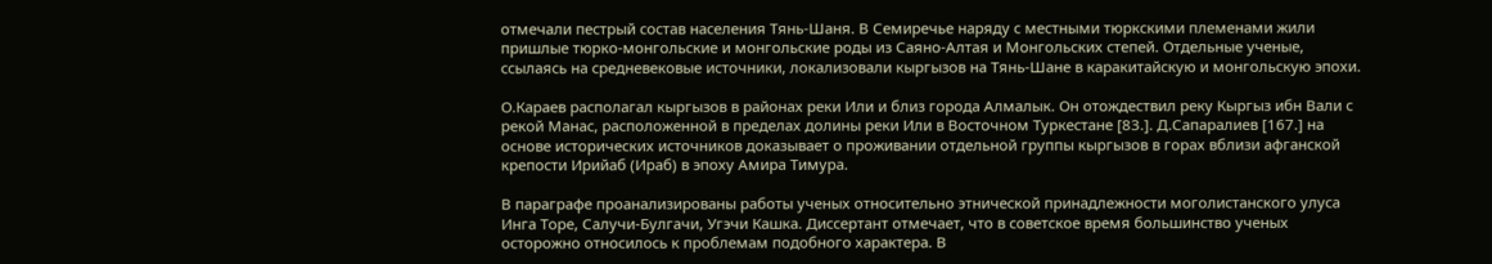отмечали пестрый состав населения Тянь-Шаня. В Семиречье наряду с местными тюркскими племенами жили пришлые тюрко-монгольские и монгольские роды из Саяно-Алтая и Монгольских степей. Отдельные ученые, ссылаясь на средневековые источники, локализовали кыргызов на Тянь-Шане в каракитайскую и монгольскую эпохи.

О.Караев располагал кыргызов в районах реки Или и близ города Алмалык. Он отождествил реку Кыргыз ибн Вали с рекой Манас, расположенной в пределах долины реки Или в Восточном Туркестане [83.]. Д.Сапаралиев [167.] на основе исторических источников доказывает о проживании отдельной группы кыргызов в горах вблизи афганской крепости Ирийаб (Ираб) в эпоху Амира Тимура.

В параграфе проанализированы работы ученых относительно этнической принадлежности моголистанского улуса Инга Торе, Салучи-Булгачи, Угэчи Кашка. Диссертант отмечает, что в советское время большинство ученых осторожно относилось к проблемам подобного характера. В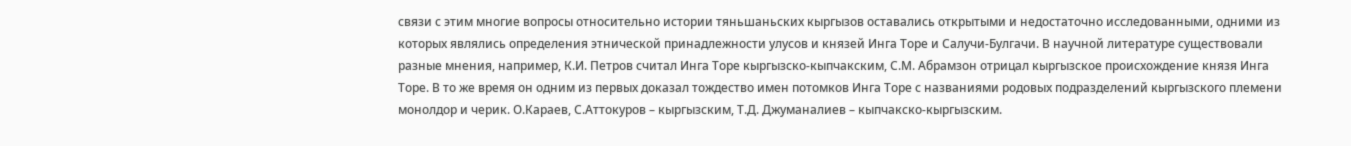связи с этим многие вопросы относительно истории тяньшаньских кыргызов оставались открытыми и недостаточно исследованными, одними из которых являлись определения этнической принадлежности улусов и князей Инга Торе и Салучи-Булгачи. В научной литературе существовали разные мнения, например, К.И. Петров считал Инга Торе кыргызско-кыпчакским, С.М. Абрамзон отрицал кыргызское происхождение князя Инга Торе. В то же время он одним из первых доказал тождество имен потомков Инга Торе с названиями родовых подразделений кыргызского племени монолдор и черик. О.Караев, С.Аттокуров – кыргызским, Т.Д. Джуманалиев – кыпчакско-кыргызским.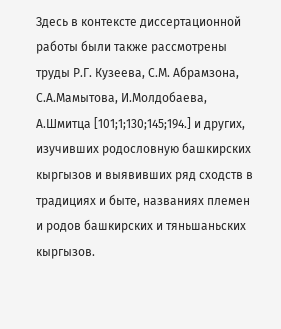Здесь в контексте диссертационной работы были также рассмотрены труды Р.Г. Кузеева, С.М. Абрамзона, С.А.Мамытова, И.Молдобаева, А.Шмитца [101;1;130;145;194.] и других, изучивших родословную башкирских кыргызов и выявивших ряд сходств в традициях и быте, названиях племен и родов башкирских и тяньшаньских кыргызов.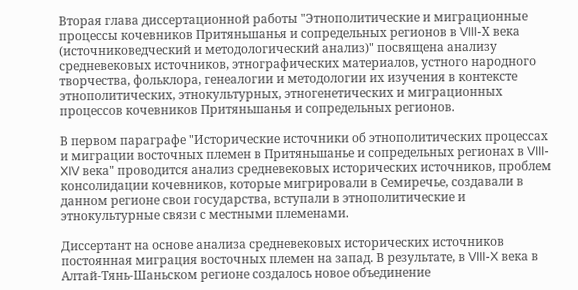Вторая глава диссертационной работы "Этнополитические и миграционные процессы кочевников Притяньшанья и сопредельных регионов в VIII-Х века (источниковедческий и методологический анализ)" посвящена анализу средневековых источников, этнографических материалов, устного народного творчества, фольклора, генеалогии и методологии их изучения в контексте этнополитических, этнокультурных, этногенетических и миграционных процессов кочевников Притяньшанья и сопредельных регионов.

В первом параграфе "Исторические источники об этнополитических процессах и миграции восточных племен в Притяньшанье и сопредельных регионах в VIII-XIV века" проводится анализ средневековых исторических источников, проблем консолидации кочевников, которые мигрировали в Семиречье, создавали в данном регионе свои государства, вступали в этнополитические и этнокультурные связи с местными племенами.

Диссертант на основе анализа средневековых исторических источников постоянная миграция восточных племен на запад. В результате, в VIII-X века в Алтай-Тянь-Шаньском регионе создалось новое объединение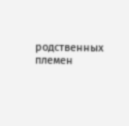родственных племен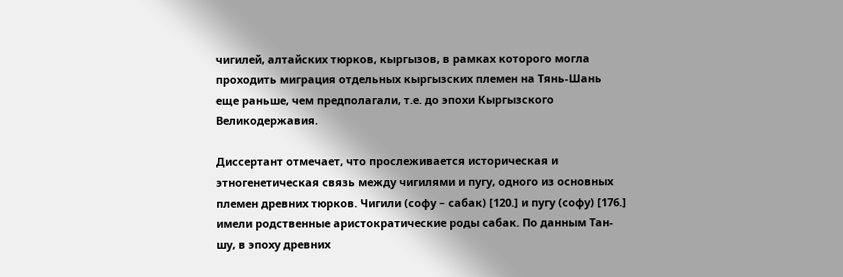чигилей, алтайских тюрков, кыргызов, в рамках которого могла проходить миграция отдельных кыргызских племен на Тянь-Шань еще раньше, чем предполагали, т.е. до эпохи Кыргызского Великодержавия.

Диссертант отмечает, что прослеживается историческая и этногенетическая связь между чигилями и пугу, одного из основных племен древних тюрков. Чигили (софу – сабак) [120.] и пугу (софу) [176.] имели родственные аристократические роды сабак. По данным Тан-шу, в эпоху древних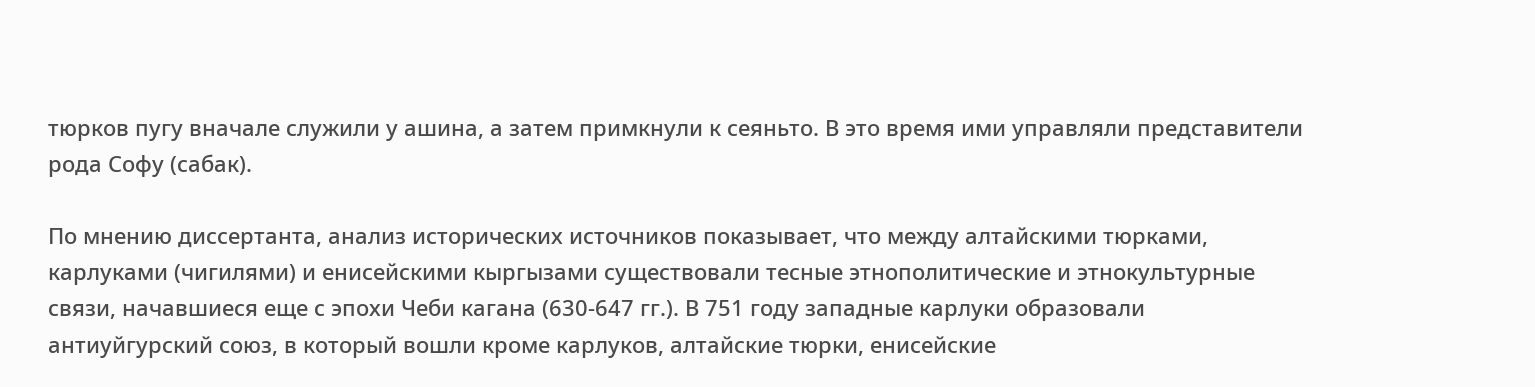тюрков пугу вначале служили у ашина, а затем примкнули к сеяньто. В это время ими управляли представители рода Софу (сабак).

По мнению диссертанта, анализ исторических источников показывает, что между алтайскими тюрками, карлуками (чигилями) и енисейскими кыргызами существовали тесные этнополитические и этнокультурные связи, начавшиеся еще с эпохи Чеби кагана (630-647 гг.). В 751 году западные карлуки образовали антиуйгурский союз, в который вошли кроме карлуков, алтайские тюрки, енисейские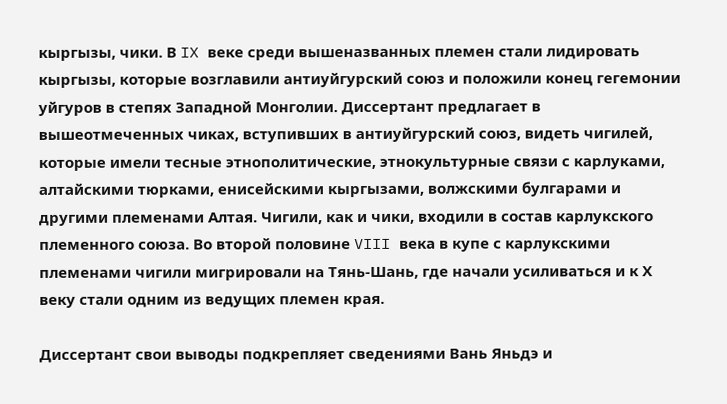кыргызы, чики. В IX веке среди вышеназванных племен стали лидировать кыргызы, которые возглавили антиуйгурский союз и положили конец гегемонии уйгуров в степях Западной Монголии. Диссертант предлагает в вышеотмеченных чиках, вступивших в антиуйгурский союз, видеть чигилей, которые имели тесные этнополитические, этнокультурные связи с карлуками, алтайскими тюрками, енисейскими кыргызами, волжскими булгарами и другими племенами Алтая. Чигили, как и чики, входили в состав карлукского племенного союза. Во второй половине VIII века в купе с карлукскими племенами чигили мигрировали на Тянь-Шань, где начали усиливаться и к Х веку стали одним из ведущих племен края.

Диссертант свои выводы подкрепляет сведениями Вань Яньдэ и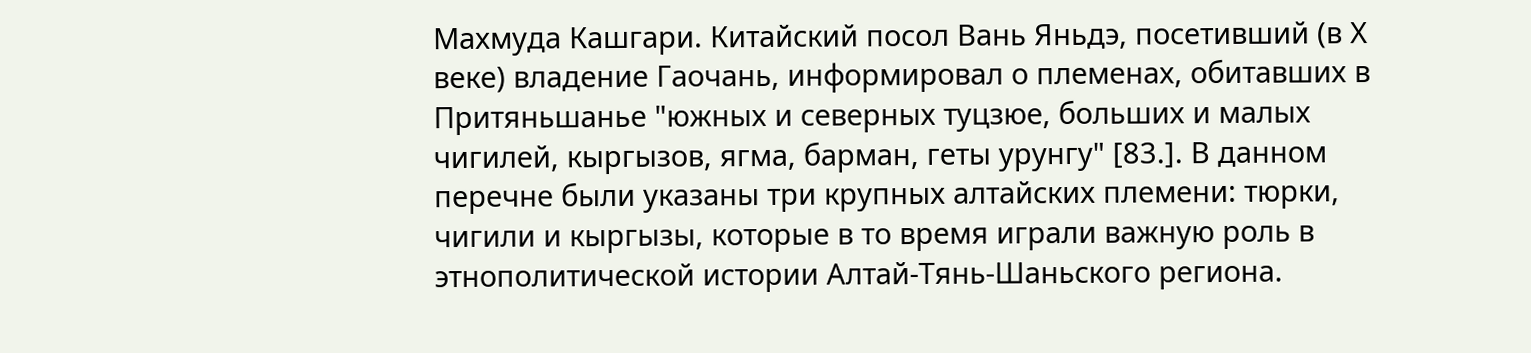Махмуда Кашгари. Китайский посол Вань Яньдэ, посетивший (в Х веке) владение Гаочань, информировал о племенах, обитавших в Притяньшанье "южных и северных туцзюе, больших и малых чигилей, кыргызов, ягма, барман, геты урунгу" [83.]. В данном перечне были указаны три крупных алтайских племени: тюрки, чигили и кыргызы, которые в то время играли важную роль в этнополитической истории Алтай-Тянь-Шаньского региона.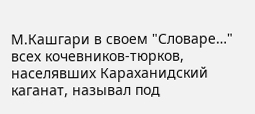М.Кашгари в своем "Словаре…" всех кочевников-тюрков, населявших Караханидский каганат, называл под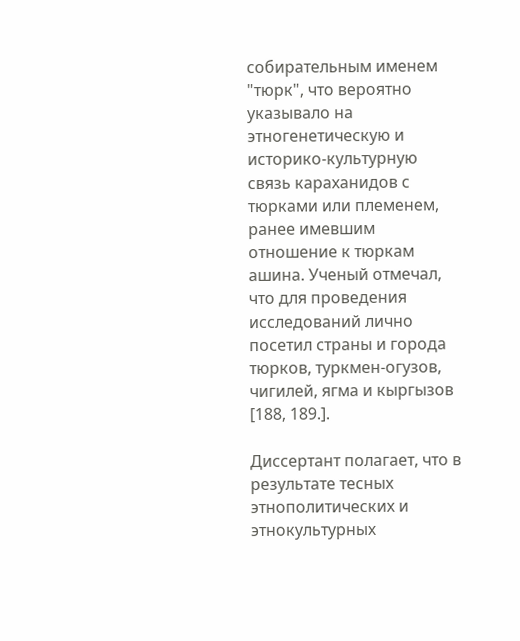собирательным именем "тюрк", что вероятно указывало на этногенетическую и историко-культурную связь караханидов с тюрками или племенем, ранее имевшим отношение к тюркам ашина. Ученый отмечал, что для проведения исследований лично посетил страны и города тюрков, туркмен-огузов, чигилей, ягма и кыргызов [188, 189.].

Диссертант полагает, что в результате тесных этнополитических и этнокультурных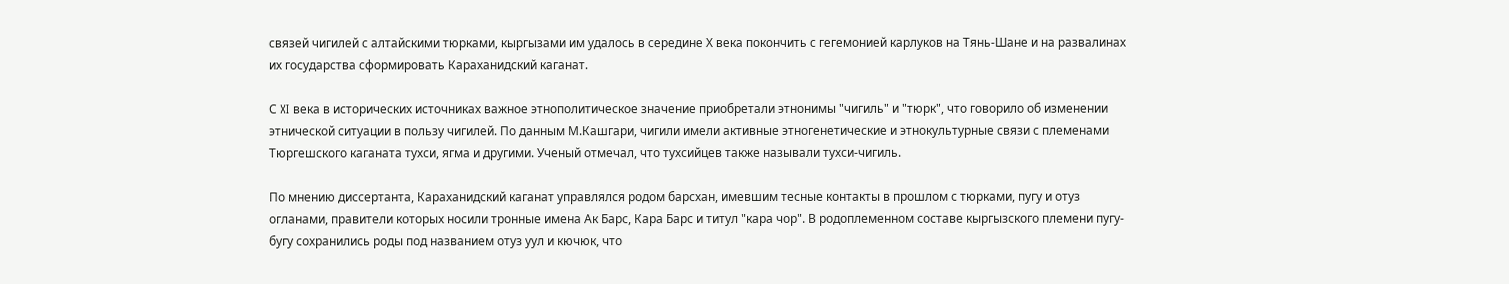связей чигилей с алтайскими тюрками, кыргызами им удалось в середине Х века покончить с гегемонией карлуков на Тянь-Шане и на развалинах их государства сформировать Караханидский каганат.

С XI века в исторических источниках важное этнополитическое значение приобретали этнонимы "чигиль" и "тюрк", что говорило об изменении этнической ситуации в пользу чигилей. По данным М.Кашгари, чигили имели активные этногенетические и этнокультурные связи с племенами Тюргешского каганата тухси, ягма и другими. Ученый отмечал, что тухсийцев также называли тухси-чигиль.

По мнению диссертанта, Караханидский каганат управлялся родом барсхан, имевшим тесные контакты в прошлом с тюрками, пугу и отуз огланами, правители которых носили тронные имена Ак Барс, Кара Барс и титул "кара чор". В родоплеменном составе кыргызского племени пугу-бугу сохранились роды под названием отуз уул и кючюк, что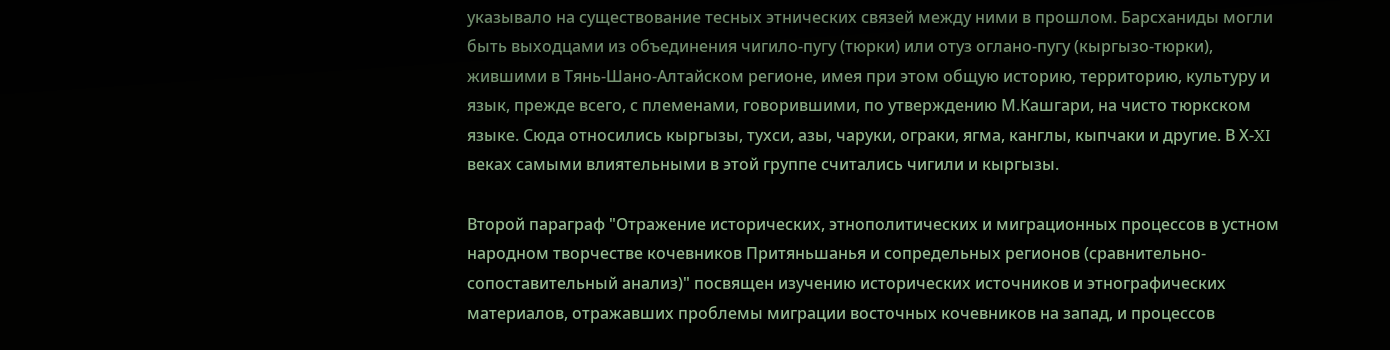указывало на существование тесных этнических связей между ними в прошлом. Барсханиды могли быть выходцами из объединения чигило-пугу (тюрки) или отуз оглано-пугу (кыргызо-тюрки), жившими в Тянь-Шано-Алтайском регионе, имея при этом общую историю, территорию, культуру и язык, прежде всего, с племенами, говорившими, по утверждению М.Кашгари, на чисто тюркском языке. Сюда относились кыргызы, тухси, азы, чаруки, ограки, ягма, канглы, кыпчаки и другие. В Х-XI веках самыми влиятельными в этой группе считались чигили и кыргызы.

Второй параграф "Отражение исторических, этнополитических и миграционных процессов в устном народном творчестве кочевников Притяньшанья и сопредельных регионов (сравнительно-сопоставительный анализ)" посвящен изучению исторических источников и этнографических материалов, отражавших проблемы миграции восточных кочевников на запад, и процессов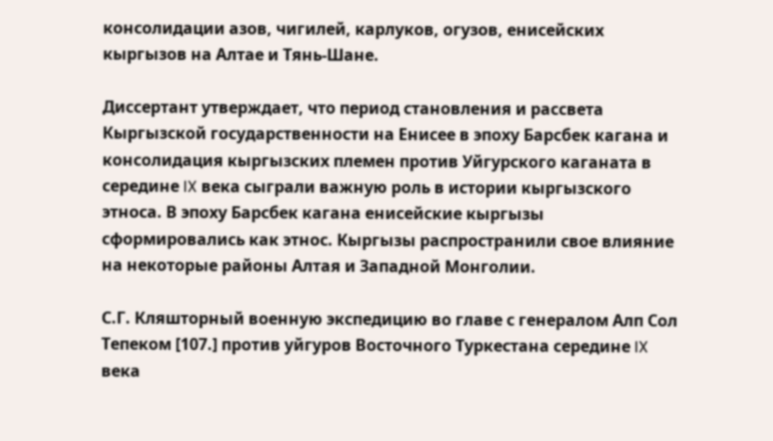консолидации азов, чигилей, карлуков, огузов, енисейских кыргызов на Алтае и Тянь-Шане.

Диссертант утверждает, что период становления и рассвета Кыргызской государственности на Енисее в эпоху Барсбек кагана и консолидация кыргызских племен против Уйгурского каганата в середине IX века сыграли важную роль в истории кыргызского этноса. В эпоху Барсбек кагана енисейские кыргызы сформировались как этнос. Кыргызы распространили свое влияние на некоторые районы Алтая и Западной Монголии.

С.Г. Кляшторный военную экспедицию во главе с генералом Алп Сол Тепеком [107.] против уйгуров Восточного Туркестана середине IX века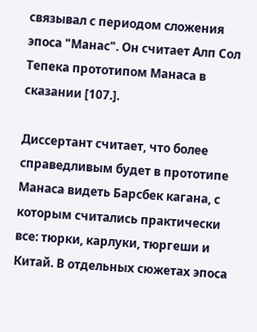связывал с периодом сложения эпоса "Манас". Он считает Алп Сол Тепека прототипом Манаса в сказании [107.].

Диссертант считает, что более справедливым будет в прототипе Манаса видеть Барсбек кагана, с которым считались практически все: тюрки, карлуки, тюргеши и Китай. В отдельных сюжетах эпоса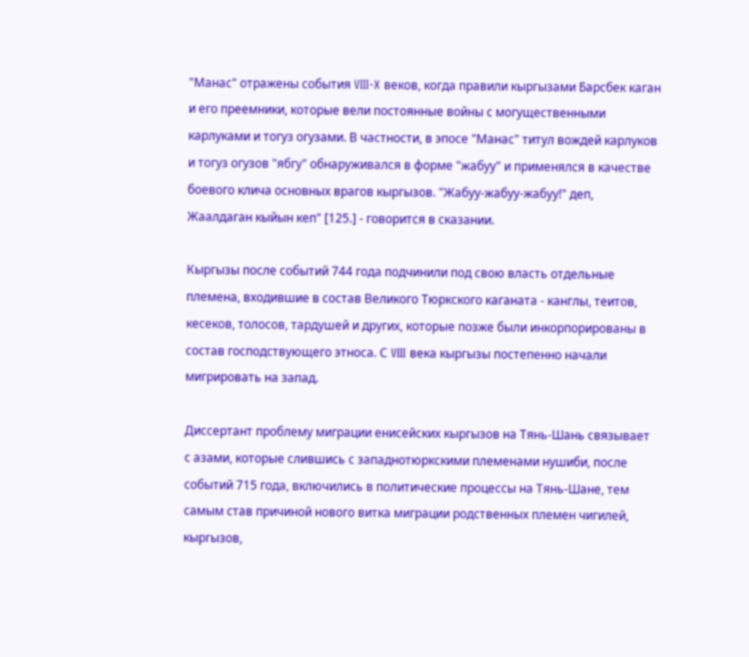"Манас" отражены события VIII-X веков, когда правили кыргызами Барсбек каган и его преемники, которые вели постоянные войны с могущественными карлуками и тогуз огузами. В частности, в эпосе "Манас" титул вождей карлуков и тогуз огузов "ябгу" обнаруживался в форме "жабуу" и применялся в качестве боевого клича основных врагов кыргызов. "Жабуу-жабуу-жабуу!" деп, Жаалдаган кыйын кеп" [125.] - говорится в сказании.

Кыргызы после событий 744 года подчинили под свою власть отдельные племена, входившие в состав Великого Тюркского каганата - канглы, теитов, кесеков, толосов, тардушей и других, которые позже были инкорпорированы в состав господствующего этноса. С VIII века кыргызы постепенно начали мигрировать на запад.

Диссертант проблему миграции енисейских кыргызов на Тянь-Шань связывает с азами, которые слившись с западнотюркскими племенами нушиби, после событий 715 года, включились в политические процессы на Тянь-Шане, тем самым став причиной нового витка миграции родственных племен чигилей, кыргызов,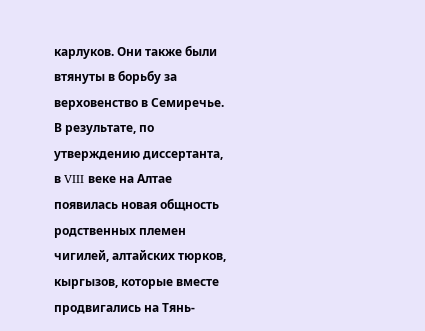карлуков. Они также были втянуты в борьбу за верховенство в Семиречье. В результате, по утверждению диссертанта, в VIII веке на Алтае появилась новая общность родственных племен чигилей, алтайских тюрков, кыргызов, которые вместе продвигались на Тянь-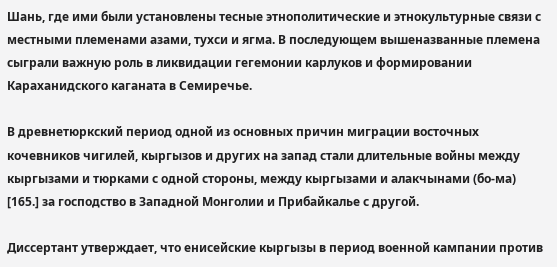Шань, где ими были установлены тесные этнополитические и этнокультурные связи с местными племенами азами, тухси и ягма. В последующем вышеназванные племена сыграли важную роль в ликвидации гегемонии карлуков и формировании Караханидского каганата в Семиречье.

В древнетюркский период одной из основных причин миграции восточных кочевников чигилей, кыргызов и других на запад стали длительные войны между кыргызами и тюрками с одной стороны, между кыргызами и алакчынами (бо-ма) [165.] за господство в Западной Монголии и Прибайкалье с другой.

Диссертант утверждает, что енисейские кыргызы в период военной кампании против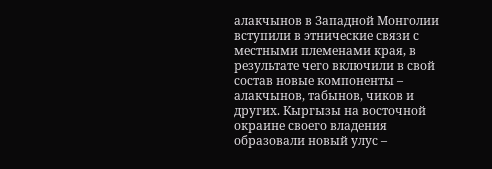алакчынов в Западной Монголии вступили в этнические связи с местными племенами края, в результате чего включили в свой состав новые компоненты – алакчынов, табынов, чиков и других. Кыргызы на восточной окраине своего владения образовали новый улус –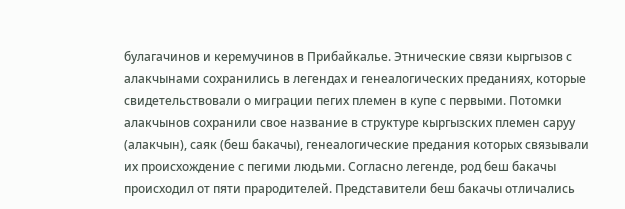булагачинов и керемучинов в Прибайкалье. Этнические связи кыргызов с алакчынами сохранились в легендах и генеалогических преданиях, которые свидетельствовали о миграции пегих племен в купе с первыми. Потомки алакчынов сохранили свое название в структуре кыргызских племен саруу (алакчын), саяк (беш бакачы), генеалогические предания которых связывали их происхождение с пегими людьми. Согласно легенде, род беш бакачы происходил от пяти прародителей. Представители беш бакачы отличались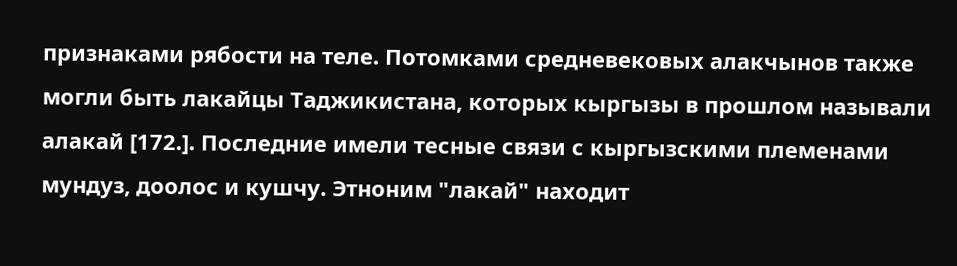признаками рябости на теле. Потомками средневековых алакчынов также могли быть лакайцы Таджикистана, которых кыргызы в прошлом называли алакай [172.]. Последние имели тесные связи с кыргызскими племенами мундуз, доолос и кушчу. Этноним "лакай" находит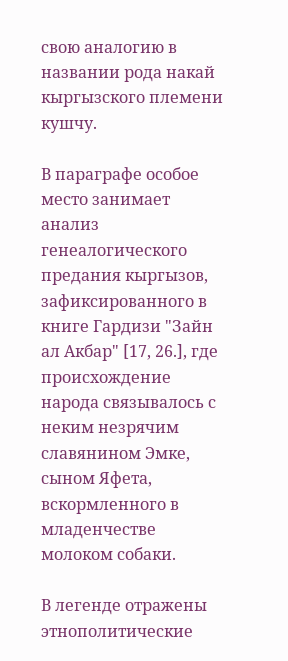свою аналогию в названии рода накай кыргызского племени кушчу.

В параграфе особое место занимает анализ генеалогического предания кыргызов, зафиксированного в книге Гардизи "Зайн ал Акбар" [17, 26.], где происхождение народа связывалось с неким незрячим славянином Эмке, сыном Яфета, вскормленного в младенчестве молоком собаки.

В легенде отражены этнополитические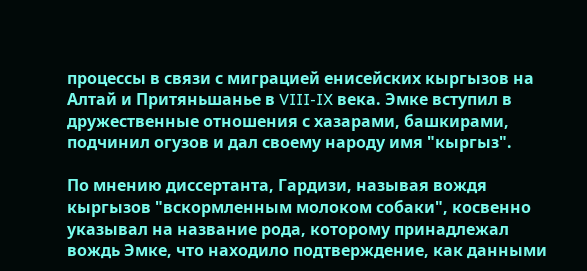процессы в связи с миграцией енисейских кыргызов на Алтай и Притяньшанье в VIII-IX века. Эмке вступил в дружественные отношения с хазарами, башкирами, подчинил огузов и дал своему народу имя "кыргыз".

По мнению диссертанта, Гардизи, называя вождя кыргызов "вскормленным молоком собаки", косвенно указывал на название рода, которому принадлежал вождь Эмке, что находило подтверждение, как данными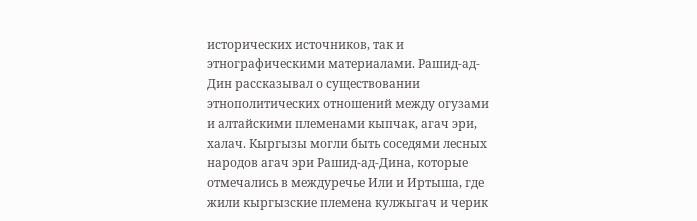исторических источников, так и этнографическими материалами. Рашид-ад-Дин рассказывал о существовании этнополитических отношений между огузами и алтайскими племенами кыпчак, агач эри, халач. Кыргызы могли быть соседями лесных народов агач эри Рашид-ад-Дина, которые отмечались в междуречье Или и Иртыша, где жили кыргызские племена кулжыгач и черик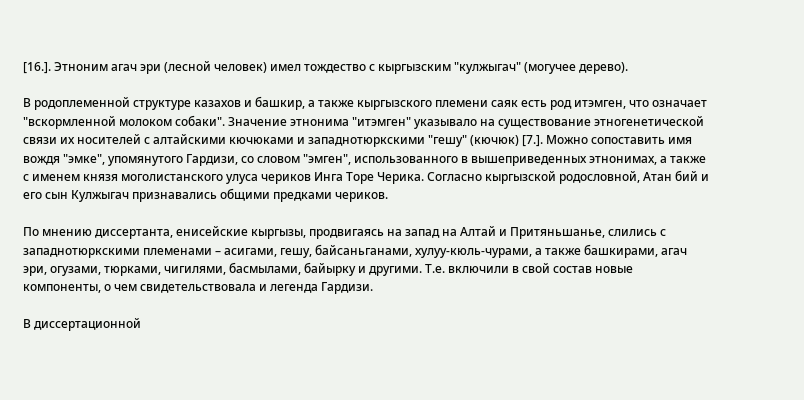[16.]. Этноним агач эри (лесной человек) имел тождество с кыргызским "кулжыгач" (могучее дерево).

В родоплеменной структуре казахов и башкир, а также кыргызского племени саяк есть род итэмген, что означает "вскормленной молоком собаки". Значение этнонима "итэмген" указывало на существование этногенетической связи их носителей с алтайскими кючюками и западнотюркскими "гешу" (кючюк) [7.]. Можно сопоставить имя вождя "эмке", упомянутого Гардизи, со словом "эмген", использованного в вышеприведенных этнонимах, а также с именем князя моголистанского улуса чериков Инга Торе Черика. Согласно кыргызской родословной, Атан бий и его сын Кулжыгач признавались общими предками чериков.

По мнению диссертанта, енисейские кыргызы, продвигаясь на запад на Алтай и Притяньшанье, слились с западнотюркскими племенами – асигами, гешу, байсаньганами, хулуу-кюль-чурами, а также башкирами, агач эри, огузами, тюрками, чигилями, басмылами, байырку и другими. Т.е. включили в свой состав новые компоненты, о чем свидетельствовала и легенда Гардизи.

В диссертационной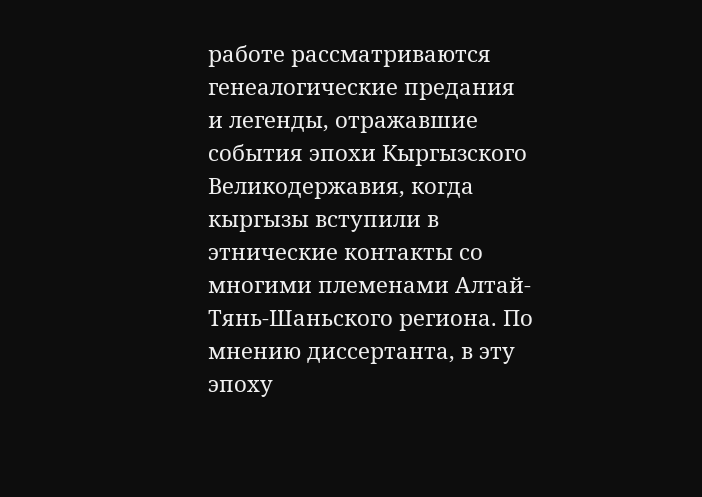работе рассматриваются генеалогические предания и легенды, отражавшие события эпохи Кыргызского Великодержавия, когда кыргызы вступили в этнические контакты со многими племенами Алтай-Тянь-Шаньского региона. По мнению диссертанта, в эту эпоху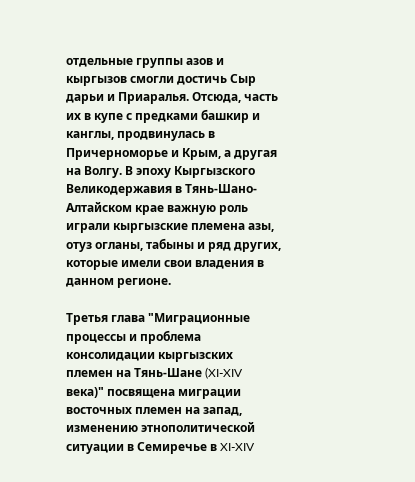отдельные группы азов и кыргызов смогли достичь Сыр дарьи и Приаралья. Отсюда, часть их в купе с предками башкир и канглы, продвинулась в Причерноморье и Крым, а другая на Волгу. В эпоху Кыргызского Великодержавия в Тянь-Шано-Алтайском крае важную роль играли кыргызские племена азы, отуз огланы, табыны и ряд других, которые имели свои владения в данном регионе.

Третья глава "Миграционные процессы и проблема консолидации кыргызских племен на Тянь-Шане (XI-XIV века)" посвящена миграции восточных племен на запад, изменению этнополитической ситуации в Семиречье в XI-XIV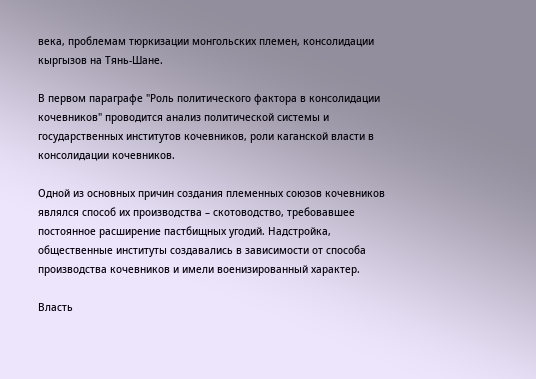века, проблемам тюркизации монгольских племен, консолидации кыргызов на Тянь-Шане.

В первом параграфе "Роль политического фактора в консолидации кочевников" проводится анализ политической системы и государственных институтов кочевников, роли каганской власти в консолидации кочевников.

Одной из основных причин создания племенных союзов кочевников являлся способ их производства – скотоводство, требовавшее постоянное расширение пастбищных угодий. Надстройка, общественные институты создавались в зависимости от способа производства кочевников и имели военизированный характер.

Власть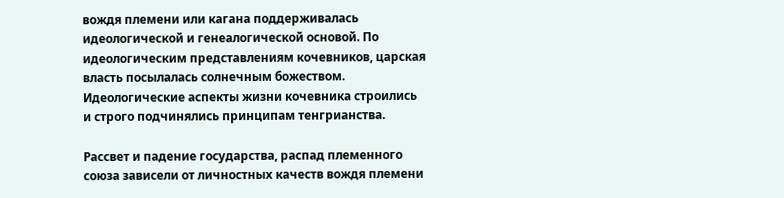вождя племени или кагана поддерживалась идеологической и генеалогической основой. По идеологическим представлениям кочевников, царская власть посылалась солнечным божеством. Идеологические аспекты жизни кочевника строились и строго подчинялись принципам тенгрианства.

Рассвет и падение государства, распад племенного союза зависели от личностных качеств вождя племени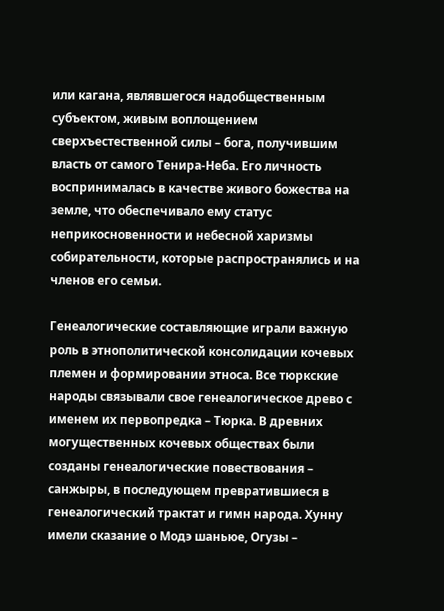или кагана, являвшегося надобщественным субъектом, живым воплощением сверхъестественной силы – бога, получившим власть от самого Тенира-Неба. Его личность воспринималась в качестве живого божества на земле, что обеспечивало ему статус неприкосновенности и небесной харизмы собирательности, которые распространялись и на членов его семьи.

Генеалогические составляющие играли важную роль в этнополитической консолидации кочевых племен и формировании этноса. Все тюркские народы связывали свое генеалогическое древо с именем их первопредка – Тюрка. В древних могущественных кочевых обществах были созданы генеалогические повествования – санжыры, в последующем превратившиеся в генеалогический трактат и гимн народа. Хунну имели сказание о Модэ шаньюе, Огузы –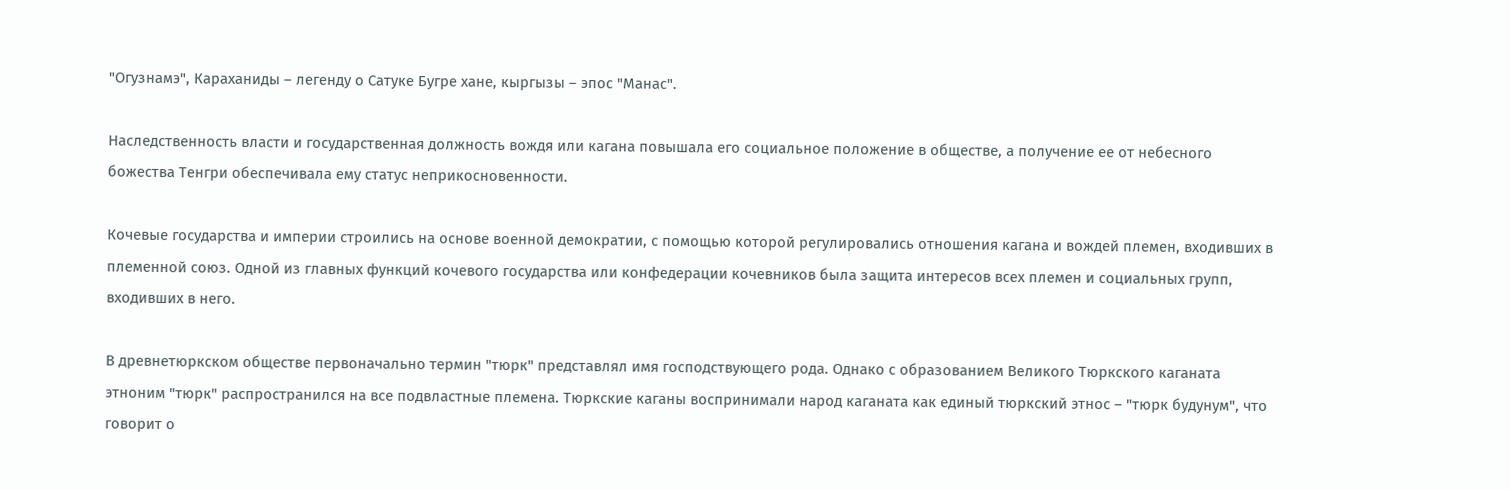"Огузнамэ", Караханиды – легенду о Сатуке Бугре хане, кыргызы – эпос "Манас".

Наследственность власти и государственная должность вождя или кагана повышала его социальное положение в обществе, а получение ее от небесного божества Тенгри обеспечивала ему статус неприкосновенности.

Кочевые государства и империи строились на основе военной демократии, с помощью которой регулировались отношения кагана и вождей племен, входивших в племенной союз. Одной из главных функций кочевого государства или конфедерации кочевников была защита интересов всех племен и социальных групп, входивших в него.

В древнетюркском обществе первоначально термин "тюрк" представлял имя господствующего рода. Однако с образованием Великого Тюркского каганата этноним "тюрк" распространился на все подвластные племена. Тюркские каганы воспринимали народ каганата как единый тюркский этнос – "тюрк будунум", что говорит о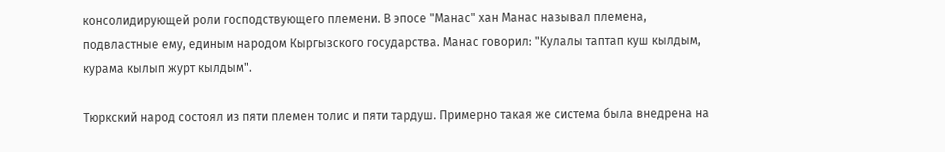консолидирующей роли господствующего племени. В эпосе "Манас" хан Манас называл племена, подвластные ему, единым народом Кыргызского государства. Манас говорил: "Кулалы таптап куш кылдым, курама кылып журт кылдым".

Тюркский народ состоял из пяти племен толис и пяти тардуш. Примерно такая же система была внедрена на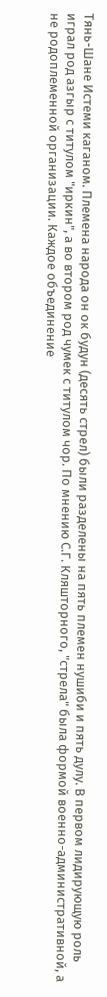Тянь-Шане Истеми каганом. Племена народа он ок будун (десять стрел) были разделены на пять племен нушиби и пять дулу. В первом лидирующую роль играл род азгыр с титулом "иркин", а во втором род чумек с титулом чор. По мнению С.Г. Кляшторного, "стрела" была формой военно-административной, а не родоплеменной организации. Каждое объединение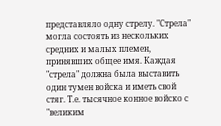представляло одну стрелу. "Стрела" могла состоять из нескольких средних и малых племен, принявших общее имя. Каждая "стрела" должна была выставить один тумен войска и иметь свой стяг. Т.е. тысячное конное войско с "великим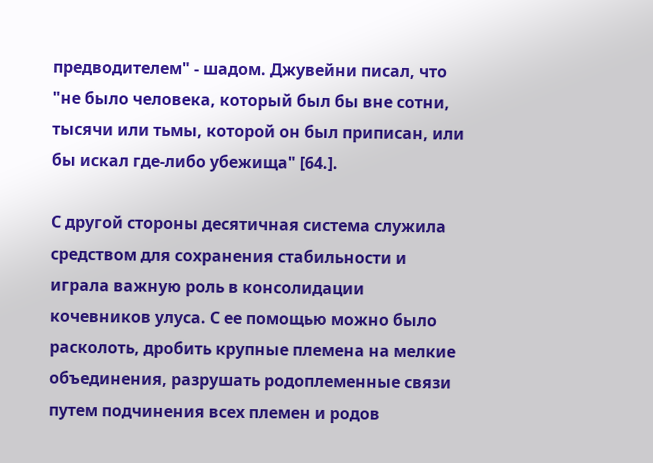предводителем" - шадом. Джувейни писал, что "не было человека, который был бы вне сотни, тысячи или тьмы, которой он был приписан, или бы искал где-либо убежища" [64.].

С другой стороны десятичная система служила средством для сохранения стабильности и играла важную роль в консолидации кочевников улуса. С ее помощью можно было расколоть, дробить крупные племена на мелкие объединения, разрушать родоплеменные связи путем подчинения всех племен и родов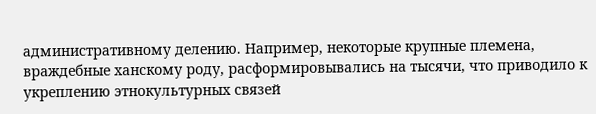административному делению. Например, некоторые крупные племена, враждебные ханскому роду, расформировывались на тысячи, что приводило к укреплению этнокультурных связей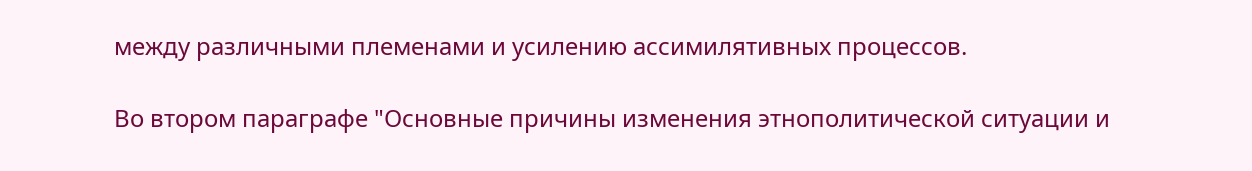между различными племенами и усилению ассимилятивных процессов.

Во втором параграфе "Основные причины изменения этнополитической ситуации и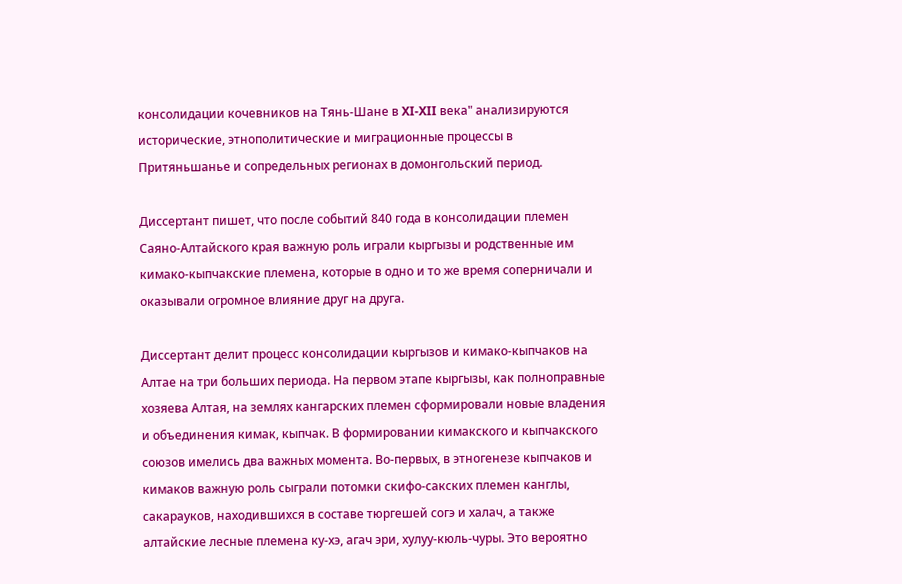консолидации кочевников на Тянь-Шане в XI-XII века" анализируются исторические, этнополитические и миграционные процессы в Притяньшанье и сопредельных регионах в домонгольский период.

Диссертант пишет, что после событий 840 года в консолидации племен Саяно-Алтайского края важную роль играли кыргызы и родственные им кимако-кыпчакские племена, которые в одно и то же время соперничали и оказывали огромное влияние друг на друга.

Диссертант делит процесс консолидации кыргызов и кимако-кыпчаков на Алтае на три больших периода. На первом этапе кыргызы, как полноправные хозяева Алтая, на землях кангарских племен сформировали новые владения и объединения кимак, кыпчак. В формировании кимакского и кыпчакского союзов имелись два важных момента. Во-первых, в этногенезе кыпчаков и кимаков важную роль сыграли потомки скифо-сакских племен канглы, сакарауков, находившихся в составе тюргешей согэ и халач, а также алтайские лесные племена ку-хэ, агач эри, хулуу-кюль-чуры. Это вероятно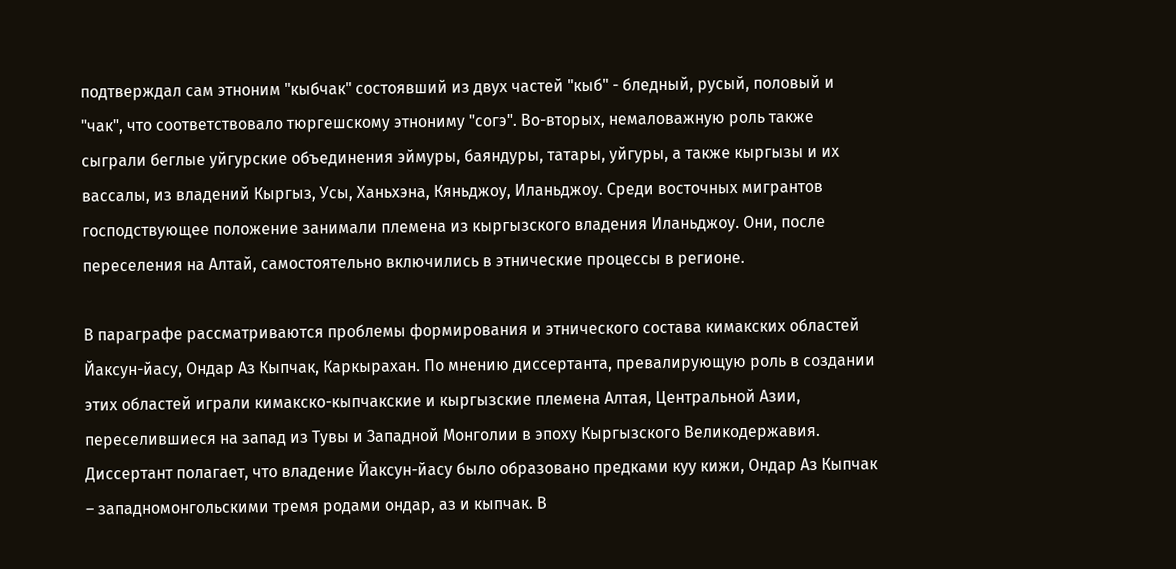подтверждал сам этноним "кыбчак" состоявший из двух частей "кыб" - бледный, русый, половый и "чак", что соответствовало тюргешскому этнониму "согэ". Во-вторых, немаловажную роль также сыграли беглые уйгурские объединения эймуры, баяндуры, татары, уйгуры, а также кыргызы и их вассалы, из владений Кыргыз, Усы, Ханьхэна, Кяньджоу, Иланьджоу. Среди восточных мигрантов господствующее положение занимали племена из кыргызского владения Иланьджоу. Они, после переселения на Алтай, самостоятельно включились в этнические процессы в регионе.

В параграфе рассматриваются проблемы формирования и этнического состава кимакских областей Йаксун-йасу, Ондар Аз Кыпчак, Каркырахан. По мнению диссертанта, превалирующую роль в создании этих областей играли кимакско-кыпчакские и кыргызские племена Алтая, Центральной Азии, переселившиеся на запад из Тувы и Западной Монголии в эпоху Кыргызского Великодержавия. Диссертант полагает, что владение Йаксун-йасу было образовано предками куу кижи, Ондар Аз Кыпчак – западномонгольскими тремя родами ондар, аз и кыпчак. В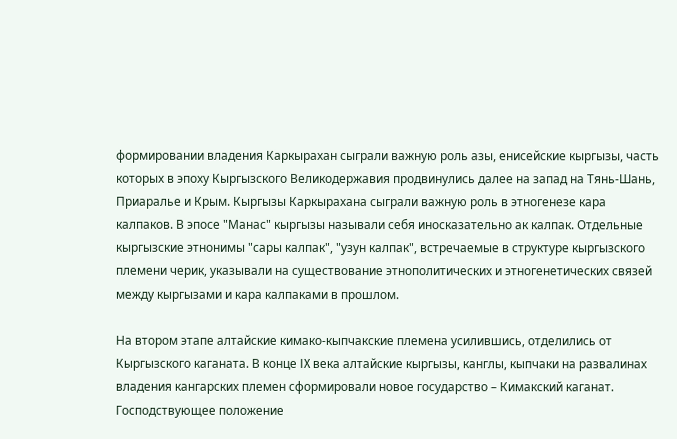формировании владения Каркырахан сыграли важную роль азы, енисейские кыргызы, часть которых в эпоху Кыргызского Великодержавия продвинулись далее на запад на Тянь-Шань, Приаралье и Крым. Кыргызы Каркырахана сыграли важную роль в этногенезе кара калпаков. В эпосе "Манас" кыргызы называли себя иносказательно ак калпак. Отдельные кыргызские этнонимы "сары калпак", "узун калпак", встречаемые в структуре кыргызского племени черик, указывали на существование этнополитических и этногенетических связей между кыргызами и кара калпаками в прошлом.

На втором этапе алтайские кимако-кыпчакские племена усилившись, отделились от Кыргызского каганата. В конце IX века алтайские кыргызы, канглы, кыпчаки на развалинах владения кангарских племен сформировали новое государство – Кимакский каганат. Господствующее положение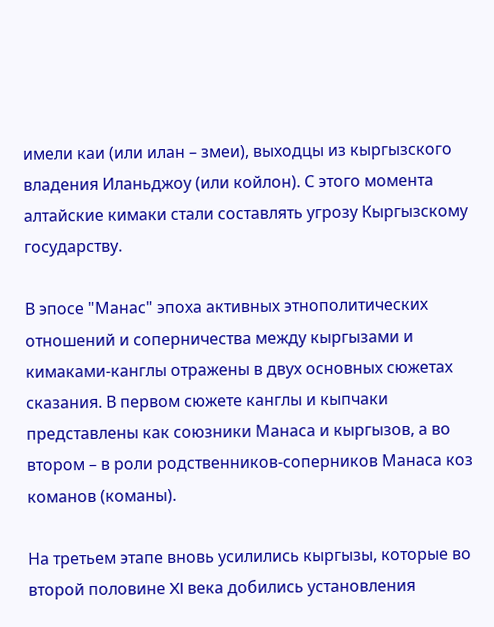имели каи (или илан – змеи), выходцы из кыргызского владения Иланьджоу (или койлон). С этого момента алтайские кимаки стали составлять угрозу Кыргызскому государству.

В эпосе "Манас" эпоха активных этнополитических отношений и соперничества между кыргызами и кимаками-канглы отражены в двух основных сюжетах сказания. В первом сюжете канглы и кыпчаки представлены как союзники Манаса и кыргызов, а во втором – в роли родственников-соперников Манаса коз команов (команы).

На третьем этапе вновь усилились кыргызы, которые во второй половине XI века добились установления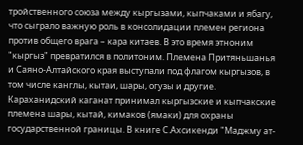тройственного союза между кыргызами, кыпчаками и ябагу, что сыграло важную роль в консолидации племен региона против общего врага – кара китаев. В это время этноним "кыргыз" превратился в политоним. Племена Притяньшанья и Саяно-Алтайского края выступали под флагом кыргызов, в том числе канглы, кытаи, шары, огузы и другие. Караханидский каганат принимал кыргызские и кыпчакские племена шары, кытай, кимаков (ямаки) для охраны государственной границы. В книге С.Ахсикенди "Маджму ат-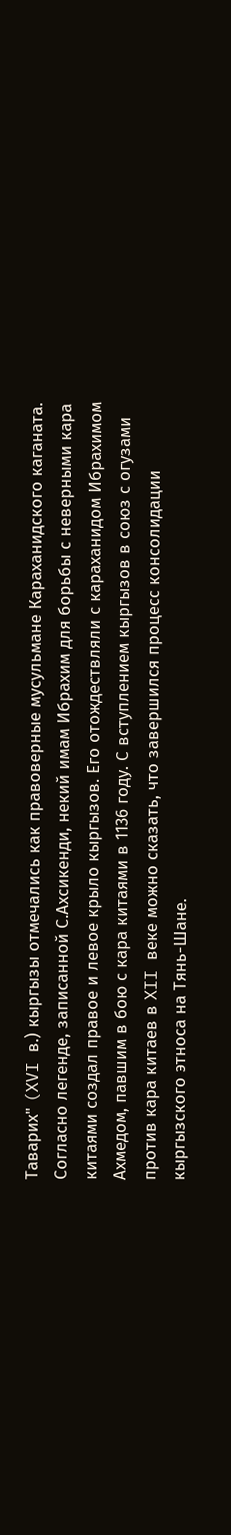Таварих" (XVI в.) кыргызы отмечались как правоверные мусульмане Караханидского каганата. Согласно легенде, записанной С.Ахсикенди, некий имам Ибрахим для борьбы с неверными кара китаями создал правое и левое крыло кыргызов. Его отождествляли с караханидом Ибрахимом Ахмедом, павшим в бою с кара китаями в 1136 году. С вступлением кыргызов в союз с огузами против кара китаев в XII веке можно сказать, что завершился процесс консолидации кыргызского этноса на Тянь-Шане.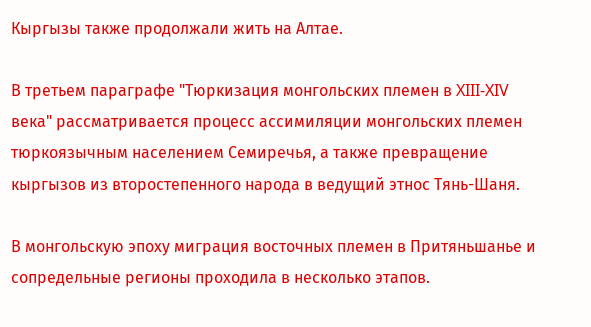Кыргызы также продолжали жить на Алтае.

В третьем параграфе "Тюркизация монгольских племен в XIII-XIV века" рассматривается процесс ассимиляции монгольских племен тюркоязычным населением Семиречья, а также превращение кыргызов из второстепенного народа в ведущий этнос Тянь-Шаня.

В монгольскую эпоху миграция восточных племен в Притяньшанье и сопредельные регионы проходила в несколько этапов.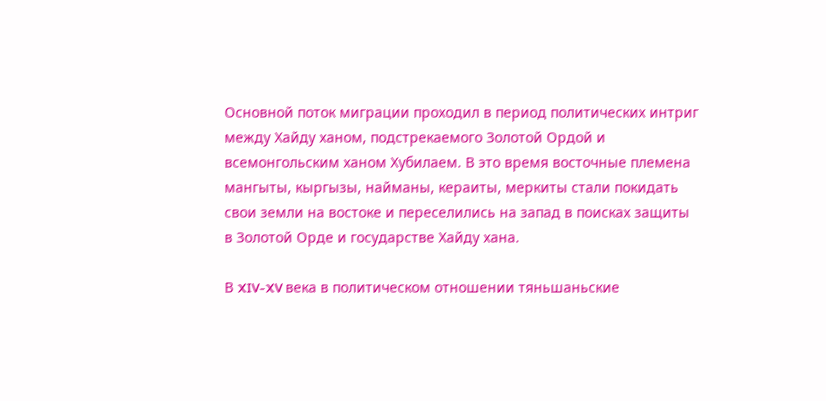Основной поток миграции проходил в период политических интриг между Хайду ханом, подстрекаемого Золотой Ордой и всемонгольским ханом Хубилаем. В это время восточные племена мангыты, кыргызы, найманы, кераиты, меркиты стали покидать свои земли на востоке и переселились на запад в поисках защиты в Золотой Орде и государстве Хайду хана.

В XIV-XV века в политическом отношении тяньшаньские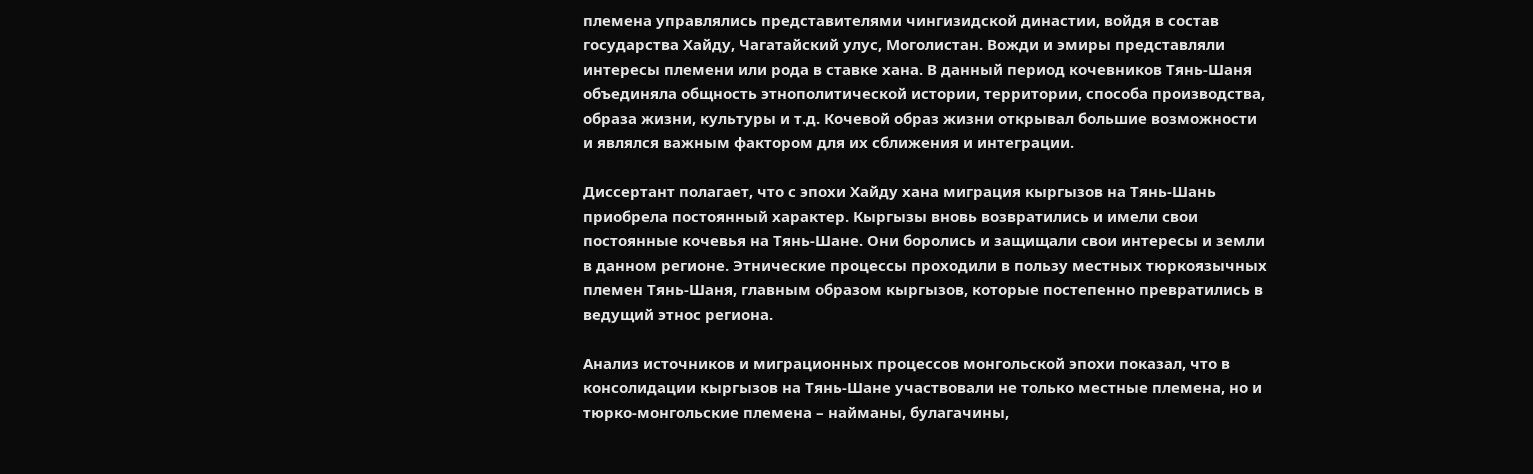племена управлялись представителями чингизидской династии, войдя в состав государства Хайду, Чагатайский улус, Моголистан. Вожди и эмиры представляли интересы племени или рода в ставке хана. В данный период кочевников Тянь-Шаня объединяла общность этнополитической истории, территории, способа производства, образа жизни, культуры и т.д. Кочевой образ жизни открывал большие возможности и являлся важным фактором для их сближения и интеграции.

Диссертант полагает, что с эпохи Хайду хана миграция кыргызов на Тянь-Шань приобрела постоянный характер. Кыргызы вновь возвратились и имели свои постоянные кочевья на Тянь-Шане. Они боролись и защищали свои интересы и земли в данном регионе. Этнические процессы проходили в пользу местных тюркоязычных племен Тянь-Шаня, главным образом кыргызов, которые постепенно превратились в ведущий этнос региона.

Анализ источников и миграционных процессов монгольской эпохи показал, что в консолидации кыргызов на Тянь-Шане участвовали не только местные племена, но и тюрко-монгольские племена – найманы, булагачины,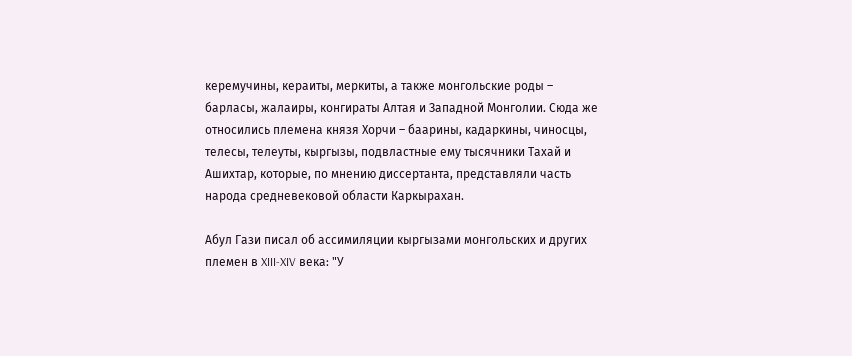керемучины, кераиты, меркиты, а также монгольские роды – барласы, жалаиры, конгираты Алтая и Западной Монголии. Сюда же относились племена князя Хорчи – баарины, кадаркины, чиносцы, телесы, телеуты, кыргызы, подвластные ему тысячники Тахай и Ашихтар, которые, по мнению диссертанта, представляли часть народа средневековой области Каркырахан.

Абул Гази писал об ассимиляции кыргызами монгольских и других племен в XIII-XIV века: "У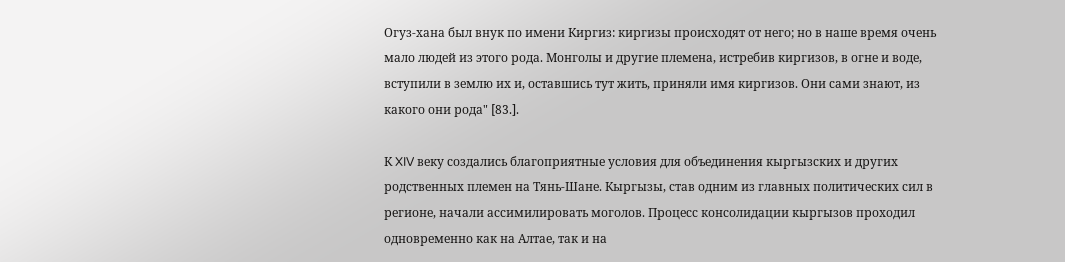Огуз-хана был внук по имени Киргиз: киргизы происходят от него; но в наше время очень мало людей из этого рода. Монголы и другие племена, истребив киргизов, в огне и воде, вступили в землю их и, оставшись тут жить, приняли имя киргизов. Они сами знают, из какого они рода" [83.].

К XIV веку создались благоприятные условия для объединения кыргызских и других родственных племен на Тянь-Шане. Кыргызы, став одним из главных политических сил в регионе, начали ассимилировать моголов. Процесс консолидации кыргызов проходил одновременно как на Алтае, так и на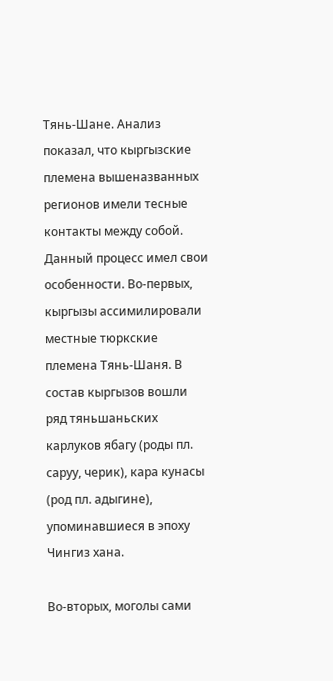Тянь-Шане. Анализ показал, что кыргызские племена вышеназванных регионов имели тесные контакты между собой. Данный процесс имел свои особенности. Во-первых, кыргызы ассимилировали местные тюркские племена Тянь-Шаня. В состав кыргызов вошли ряд тяньшаньских карлуков ябагу (роды пл. саруу, черик), кара кунасы (род пл. адыгине), упоминавшиеся в эпоху Чингиз хана.

Во-вторых, моголы сами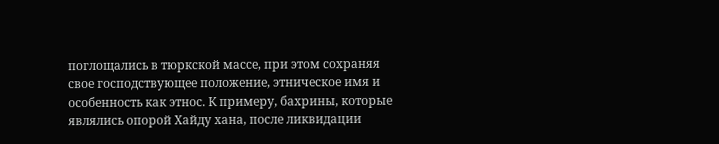поглощались в тюркской массе, при этом сохраняя свое господствующее положение, этническое имя и особенность как этнос. К примеру, бахрины, которые являлись опорой Хайду хана, после ликвидации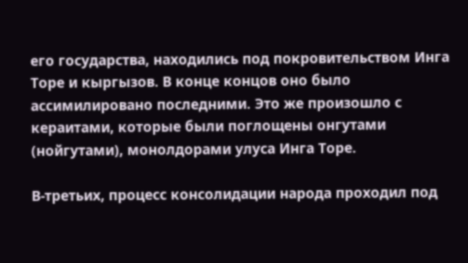его государства, находились под покровительством Инга Торе и кыргызов. В конце концов оно было ассимилировано последними. Это же произошло с кераитами, которые были поглощены онгутами (нойгутами), монолдорами улуса Инга Торе.

В-третьих, процесс консолидации народа проходил под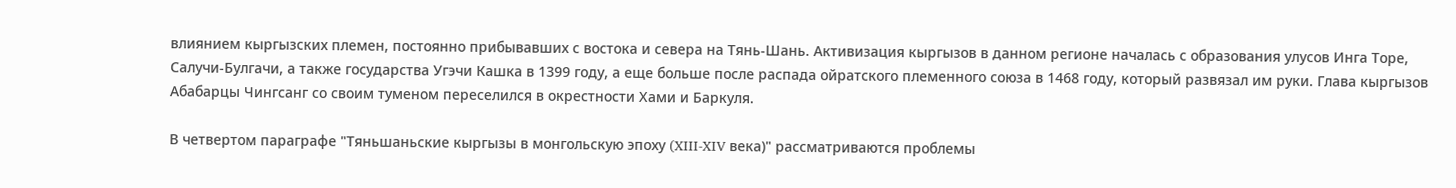влиянием кыргызских племен, постоянно прибывавших с востока и севера на Тянь-Шань. Активизация кыргызов в данном регионе началась с образования улусов Инга Торе, Салучи-Булгачи, а также государства Угэчи Кашка в 1399 году, а еще больше после распада ойратского племенного союза в 1468 году, который развязал им руки. Глава кыргызов Абабарцы Чингсанг со своим туменом переселился в окрестности Хами и Баркуля.

В четвертом параграфе "Тяньшаньские кыргызы в монгольскую эпоху (XIII-XIV века)" рассматриваются проблемы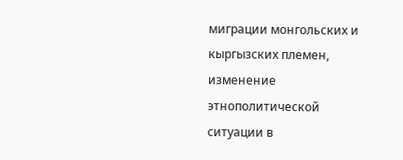миграции монгольских и кыргызских племен, изменение этнополитической ситуации в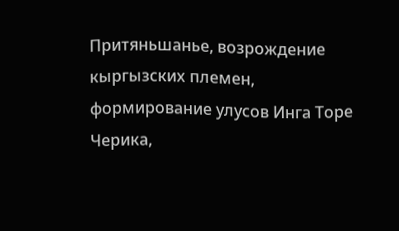Притяньшанье, возрождение кыргызских племен, формирование улусов Инга Торе Черика,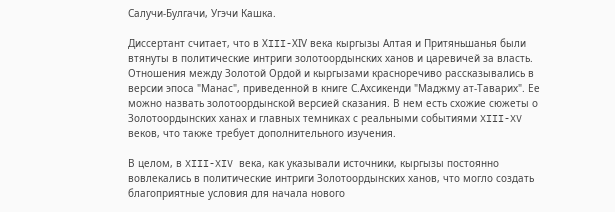Салучи-Булгачи, Угэчи Кашка.

Диссертант считает, что в ХIII-ХIV века кыргызы Алтая и Притяньшанья были втянуты в политические интриги золотоордынских ханов и царевичей за власть. Отношения между Золотой Ордой и кыргызами красноречиво рассказывались в версии эпоса "Манас", приведенной в книге С.Ахсикенди "Маджму ат-Таварих". Ее можно назвать золотоордынской версией сказания. В нем есть схожие сюжеты о Золотоордынских ханах и главных темниках с реальными событиями XIII-XV веков, что также требует дополнительного изучения.

В целом, в XIII-XIV века, как указывали источники, кыргызы постоянно вовлекались в политические интриги Золотоордынских ханов, что могло создать благоприятные условия для начала нового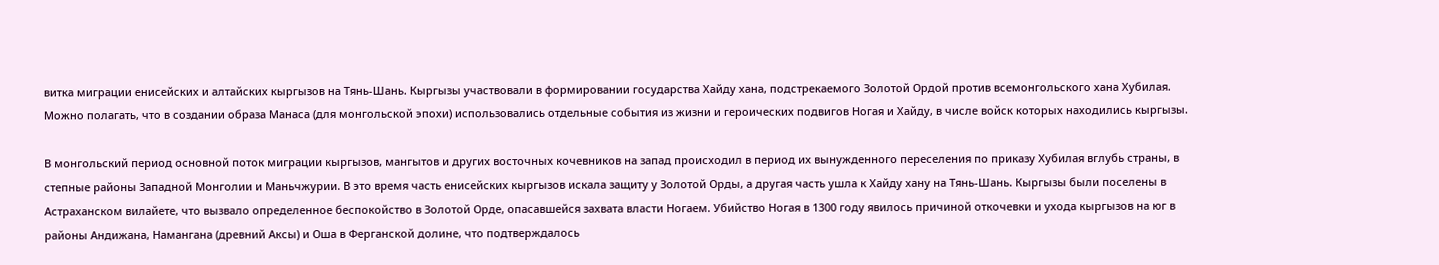витка миграции енисейских и алтайских кыргызов на Тянь-Шань. Кыргызы участвовали в формировании государства Хайду хана, подстрекаемого Золотой Ордой против всемонгольского хана Хубилая. Можно полагать, что в создании образа Манаса (для монгольской эпохи) использовались отдельные события из жизни и героических подвигов Ногая и Хайду, в числе войск которых находились кыргызы.

В монгольский период основной поток миграции кыргызов, мангытов и других восточных кочевников на запад происходил в период их вынужденного переселения по приказу Хубилая вглубь страны, в степные районы Западной Монголии и Маньчжурии. В это время часть енисейских кыргызов искала защиту у Золотой Орды, а другая часть ушла к Хайду хану на Тянь-Шань. Кыргызы были поселены в Астраханском вилайете, что вызвало определенное беспокойство в Золотой Орде, опасавшейся захвата власти Ногаем. Убийство Ногая в 1300 году явилось причиной откочевки и ухода кыргызов на юг в районы Андижана, Намангана (древний Аксы) и Оша в Ферганской долине, что подтверждалось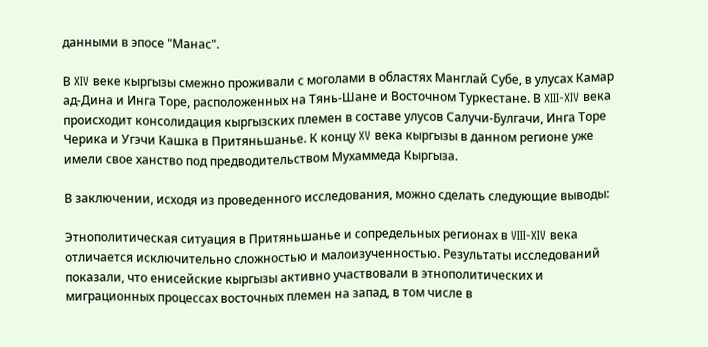данными в эпосе "Манас".

В XIV веке кыргызы смежно проживали с моголами в областях Манглай Субе, в улусах Камар ад-Дина и Инга Торе, расположенных на Тянь-Шане и Восточном Туркестане. В XIII-XIV века происходит консолидация кыргызских племен в составе улусов Салучи-Булгачи, Инга Торе Черика и Угэчи Кашка в Притяньшанье. К концу XV века кыргызы в данном регионе уже имели свое ханство под предводительством Мухаммеда Кыргыза.

В заключении, исходя из проведенного исследования, можно сделать следующие выводы:

Этнополитическая ситуация в Притяньшанье и сопредельных регионах в VIII-XIV века отличается исключительно сложностью и малоизученностью. Результаты исследований показали, что енисейские кыргызы активно участвовали в этнополитических и миграционных процессах восточных племен на запад, в том числе в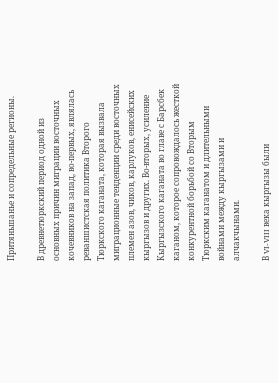Притяньшанье и сопредельные регионы.

В древнетюркский период одной из основных причин миграции восточных кочевников на запад, во-первых, являлась реваншистская политика Второго Тюркского каганата, которая вызвала миграционные тенденции среди восточных племен азов, чиков, карлуков, енисейских кыргызов и других. Во-вторых, усиление Кыргызского каганата во главе с Барсбек каганом, которое сопровождалось жесткой конкурентной борьбой со Вторым Тюркским каганатом и длительными войнами между кыргызами и алчакчынами.

В VI-VIII века кыргызы были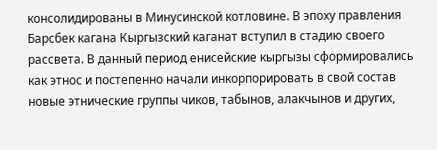консолидированы в Минусинской котловине. В эпоху правления Барсбек кагана Кыргызский каганат вступил в стадию своего рассвета. В данный период енисейские кыргызы сформировались как этнос и постепенно начали инкорпорировать в свой состав новые этнические группы чиков, табынов, алакчынов и других,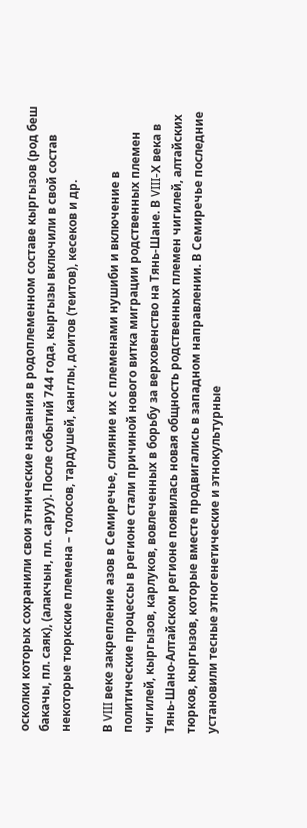осколки которых сохранили свои этнические названия в родоплеменном составе кыргызов (род беш бакачы, пл. саяк), (алакчын, пл. саруу). После событий 744 года, кыргызы включили в свой состав некоторые тюркские племена – толосов, тардушей, канглы, доитов (теитов), кесеков и др.

В VIII веке закрепление азов в Семиречье, слияние их с племенами нушиби и включение в политические процессы в регионе стали причиной нового витка миграции родственных племен чигилей, кыргызов, карлуков, вовлеченных в борьбу за верховенство на Тянь-Шане. В VIII-Х века в Тянь-Шано-Алтайском регионе появилась новая общность родственных племен чигилей, алтайских тюрков, кыргызов, которые вместе продвигались в западном направлении. В Семиречье последние установили тесные этногенетические и этнокультурные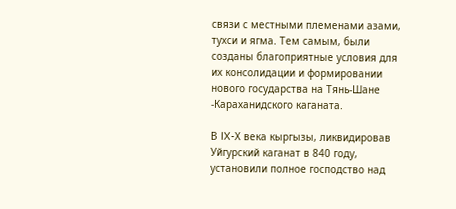связи с местными племенами азами, тухси и ягма. Тем самым, были созданы благоприятные условия для их консолидации и формировании нового государства на Тянь-Шане -Караханидского каганата.

В IX-Х века кыргызы, ликвидировав Уйгурский каганат в 840 году, установили полное господство над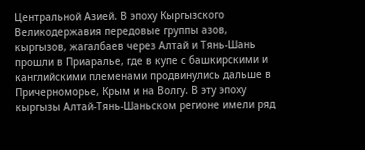Центральной Азией. В эпоху Кыргызского Великодержавия передовые группы азов, кыргызов, жагалбаев через Алтай и Тянь-Шань прошли в Приаралье, где в купе с башкирскими и канглийскими племенами продвинулись дальше в Причерноморье, Крым и на Волгу. В эту эпоху кыргызы Алтай-Тянь-Шаньском регионе имели ряд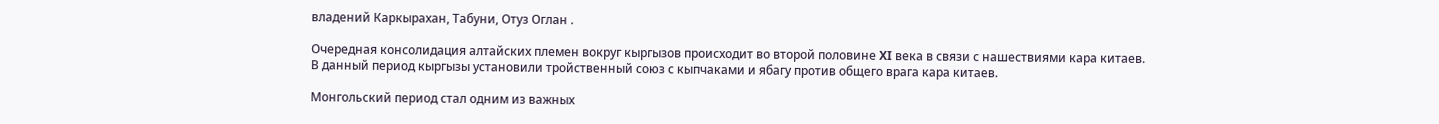владений Каркырахан, Табуни, Отуз Оглан .

Очередная консолидация алтайских племен вокруг кыргызов происходит во второй половине XI века в связи с нашествиями кара китаев. В данный период кыргызы установили тройственный союз с кыпчаками и ябагу против общего врага кара китаев.

Монгольский период стал одним из важных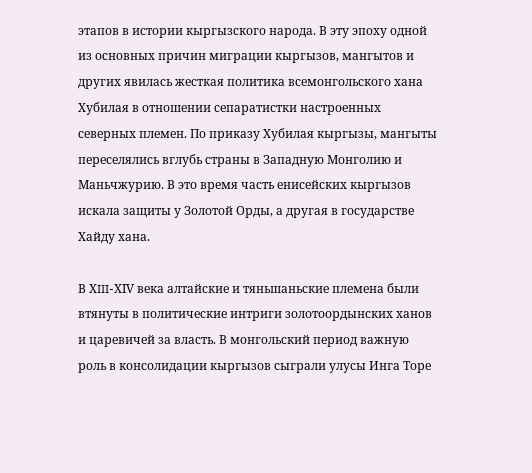этапов в истории кыргызского народа. В эту эпоху одной из основных причин миграции кыргызов, мангытов и других явилась жесткая политика всемонгольского хана Хубилая в отношении сепаратистки настроенных северных племен. По приказу Хубилая кыргызы, мангыты переселялись вглубь страны в Западную Монголию и Маньчжурию. В это время часть енисейских кыргызов искала защиты у Золотой Орды, а другая в государстве Хайду хана.

В ХIII-ХIV века алтайские и тяньшаньские племена были втянуты в политические интриги золотоордынских ханов и царевичей за власть. В монгольский период важную роль в консолидации кыргызов сыграли улусы Инга Торе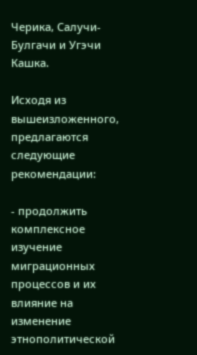Черика, Салучи-Булгачи и Угэчи Кашка.

Исходя из вышеизложенного, предлагаются следующие рекомендации:

- продолжить комплексное изучение миграционных процессов и их влияние на изменение этнополитической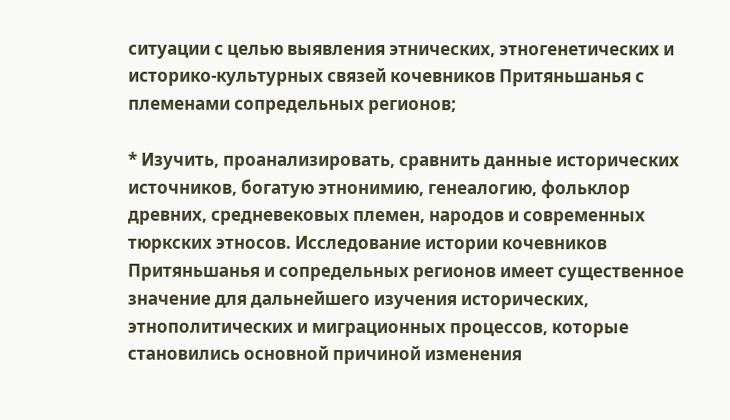ситуации с целью выявления этнических, этногенетических и историко-культурных связей кочевников Притяньшанья с племенами сопредельных регионов;

* Изучить, проанализировать, сравнить данные исторических источников, богатую этнонимию, генеалогию, фольклор древних, средневековых племен, народов и современных тюркских этносов. Исследование истории кочевников Притяньшанья и сопредельных регионов имеет существенное значение для дальнейшего изучения исторических, этнополитических и миграционных процессов, которые становились основной причиной изменения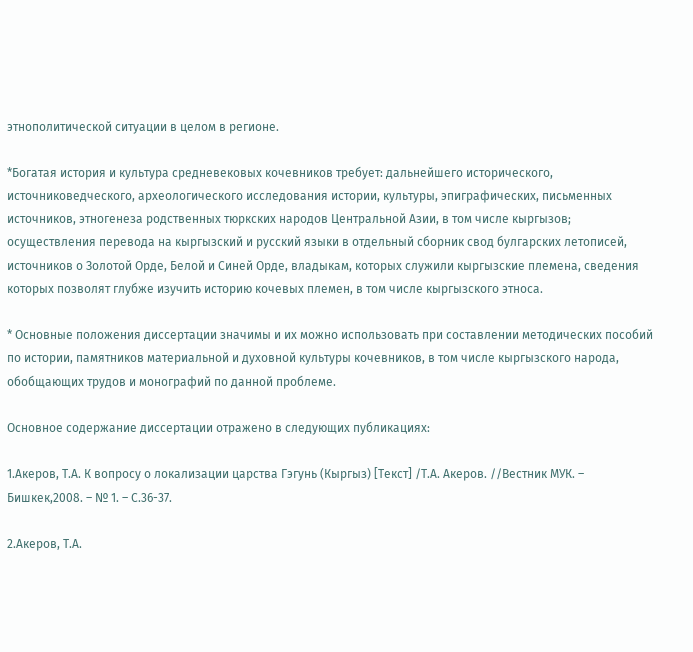этнополитической ситуации в целом в регионе.

*Богатая история и культура средневековых кочевников требует: дальнейшего исторического, источниковедческого, археологического исследования истории, культуры, эпиграфических, письменных источников, этногенеза родственных тюркских народов Центральной Азии, в том числе кыргызов; осуществления перевода на кыргызский и русский языки в отдельный сборник свод булгарских летописей, источников о Золотой Орде, Белой и Синей Орде, владыкам, которых служили кыргызские племена, сведения которых позволят глубже изучить историю кочевых племен, в том числе кыргызского этноса.

* Основные положения диссертации значимы и их можно использовать при составлении методических пособий по истории, памятников материальной и духовной культуры кочевников, в том числе кыргызского народа, обобщающих трудов и монографий по данной проблеме.

Основное содержание диссертации отражено в следующих публикациях:

1.Акеров, Т.А. К вопросу о локализации царства Гэгунь (Кыргыз) [Текст] /Т.А. Акеров. //Вестник МУК. – Бишкек,2008. – № 1. – С.36-37.

2.Акеров, Т.А.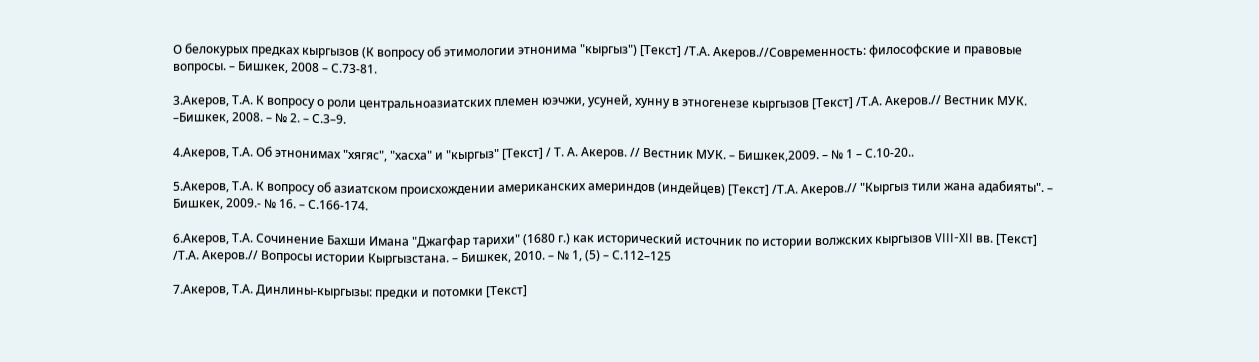О белокурых предках кыргызов (К вопросу об этимологии этнонима "кыргыз") [Текст] /Т.А. Акеров.//Современность: философские и правовые вопросы. – Бишкек, 2008 – С.73-81.

3.Акеров, Т.А. К вопросу о роли центральноазиатских племен юэчжи, усуней, хунну в этногенезе кыргызов [Текст] /Т.А. Акеров.// Вестник МУК. –Бишкек, 2008. – № 2. – С.3–9.

4.Акеров, Т.А. Об этнонимах "хягяс", "хасха" и "кыргыз" [Текст] / Т. А. Акеров. // Вестник МУК. – Бишкек,2009. – № 1 – С.10-20..

5.Акеров, Т.А. К вопросу об азиатском происхождении американских америндов (индейцев) [Текст] /Т.А. Акеров.// "Кыргыз тили жана адабияты". – Бишкек, 2009.- № 16. – С.166-174.

6.Акеров, Т.А. Сочинение Бахши Имана "Джагфар тарихи" (1680 г.) как исторический источник по истории волжских кыргызов VIII-XII вв. [Текст] /Т.А. Акеров.// Вопросы истории Кыргызстана. – Бишкек, 2010. – № 1, (5) – С.112–125

7.Акеров, Т.А. Динлины-кыргызы: предки и потомки [Текст]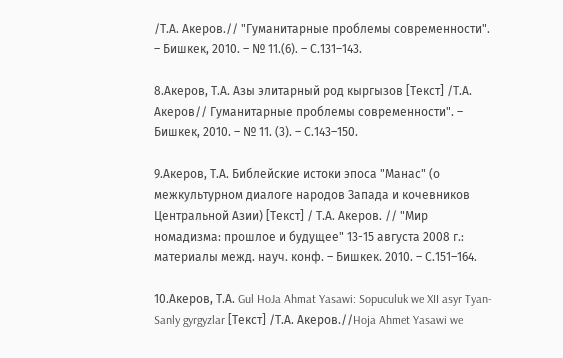/Т.А. Акеров.// "Гуманитарные проблемы современности". – Бишкек, 2010. – № 11.(6). – С.131–143.

8.Акеров, Т.А. Азы элитарный род кыргызов [Текст] /Т.А. Акеров// Гуманитарные проблемы современности". – Бишкек, 2010. – № 11. (3). – С.143–150.

9.Акеров, Т.А. Библейские истоки эпоса "Манас" (о межкультурном диалоге народов Запада и кочевников Центральной Азии) [Текст] / Т.А. Акеров. // "Мир номадизма: прошлое и будущее" 13-15 августа 2008 г.: материалы межд. науч. конф. – Бишкек. 2010. – С.151–164.

10.Акеров, Т.А. Gul HoJa Ahmat Yasawi: Sopuculuk we XII asyr Tyan-Sanly gyrgyzlar [Текст] /Т.А. Акеров.//Hoja Ahmet Yasawi we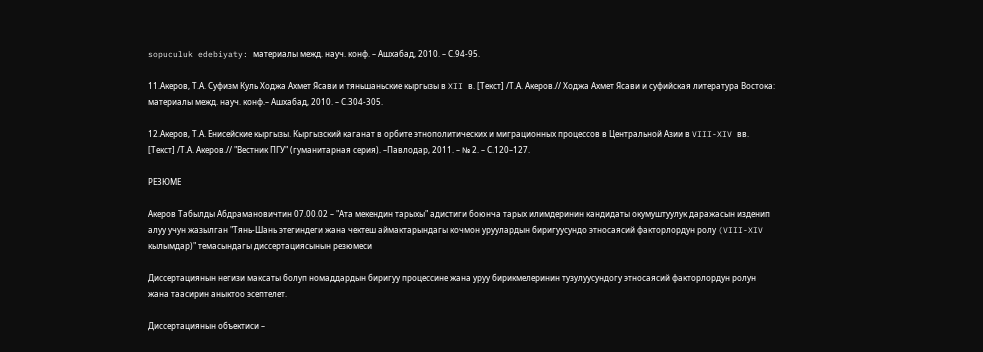sopuculuk edebiyaty: материалы межд. науч. конф. – Ашхабад, 2010. – С.94-95.

11.Акеров, Т.А. Суфизм Куль Ходжа Ахмет Ясави и тяньшаньские кыргызы в XII в. [Текст] /Т.А. Акеров.// Ходжа Ахмет Ясави и суфийская литература Востока: материалы межд. науч. конф.– Ашхабад, 2010. – С.304-305.

12.Акеров, Т.А. Енисейские кыргызы. Кыргызский каганат в орбите этнополитических и миграционных процессов в Центральной Азии в VIII-XIV вв. [Текст] /Т.А. Акеров.// "Вестник ПГУ" (гуманитарная серия). –Павлодар, 2011. – № 2. – С.120–127.

РЕЗЮМЕ

Акеров Табылды Абдрамановичтин 07.00.02 – "Ата мекендин тарыхы" адистиги боюнча тарых илимдеринин кандидаты окумуштуулук даражасын изденип алуу учун жазылган "Тянь-Шань этегиндеги жана чектеш аймактарындагы кочмон уруулардын биригуусундо этносаясий факторлордун ролу (VIII-XIV кылымдар)" темасындагы диссертациясынын резюмеси

Диссертациянын негизи максаты болуп номаддардын биригуу процессине жана уруу бирикмелеринин тузулуусундогу этносаясий факторлордун ролун жана таасирин аныктоо эсептелет.

Диссертациянын объектиси –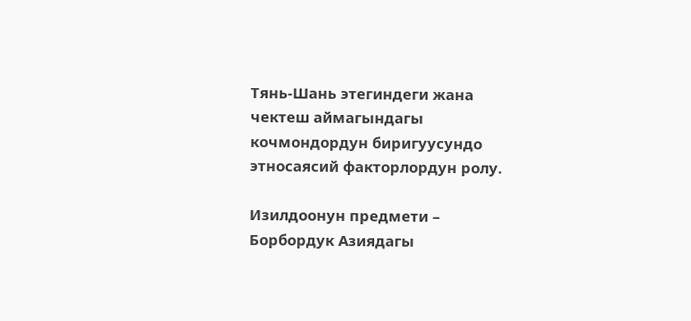Тянь-Шань этегиндеги жана чектеш аймагындагы кочмондордун биригуусундо этносаясий факторлордун ролу.

Изилдоонун предмети – Борбордук Азиядагы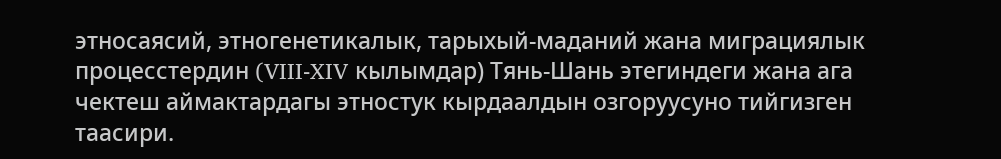этносаясий, этногенетикалык, тарыхый-маданий жана миграциялык процесстердин (VIII-XIV кылымдар) Тянь-Шань этегиндеги жана ага чектеш аймактардагы этностук кырдаалдын озгоруусуно тийгизген таасири.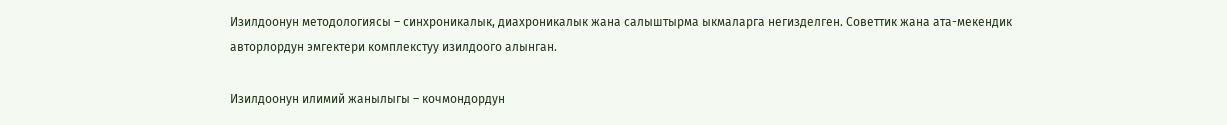Изилдоонун методологиясы – синхроникалык, диахроникалык жана салыштырма ыкмаларга негизделген. Советтик жана ата-мекендик авторлордун эмгектери комплекстуу изилдоого алынган.

Изилдоонун илимий жанылыгы – кочмондордун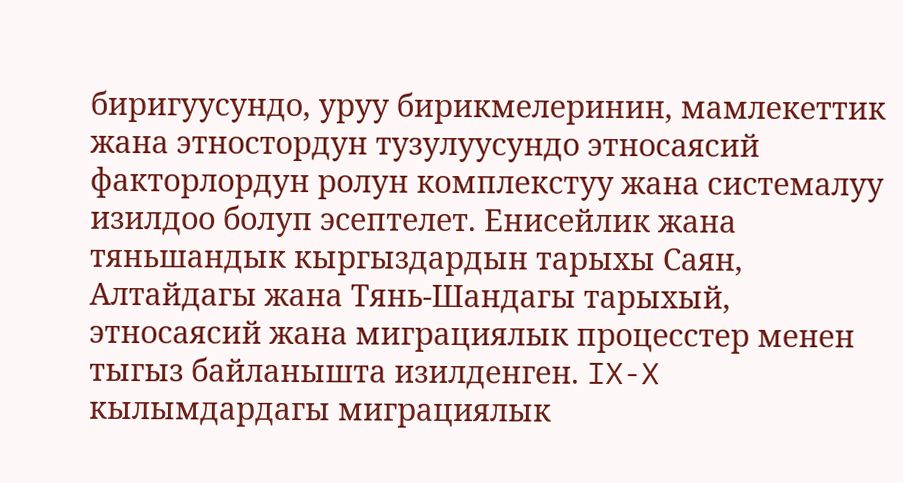биригуусундо, уруу бирикмелеринин, мамлекеттик жана этностордун тузулуусундо этносаясий факторлордун ролун комплекстуу жана системалуу изилдоо болуп эсептелет. Енисейлик жана тяньшандык кыргыздардын тарыхы Саян, Алтайдагы жана Тянь-Шандагы тарыхый, этносаясий жана миграциялык процесстер менен тыгыз байланышта изилденген. IX-X кылымдардагы миграциялык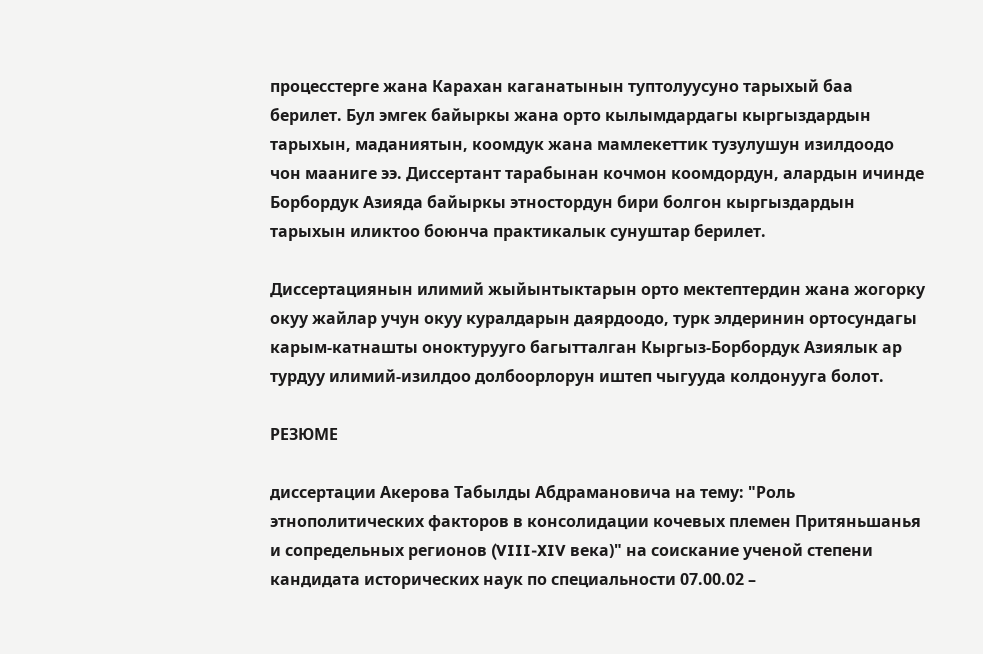процесстерге жана Карахан каганатынын туптолуусуно тарыхый баа берилет. Бул эмгек байыркы жана орто кылымдардагы кыргыздардын тарыхын, маданиятын, коомдук жана мамлекеттик тузулушун изилдоодо чон мааниге ээ. Диссертант тарабынан кочмон коомдордун, алардын ичинде Борбордук Азияда байыркы этностордун бири болгон кыргыздардын тарыхын иликтоо боюнча практикалык сунуштар берилет.

Диссертациянын илимий жыйынтыктарын орто мектептердин жана жогорку окуу жайлар учун окуу куралдарын даярдоодо, турк элдеринин ортосундагы карым-катнашты оноктурууго багытталган Кыргыз-Борбордук Азиялык ар турдуу илимий-изилдоо долбоорлорун иштеп чыгууда колдонууга болот.

РЕЗЮМЕ

диссертации Акерова Табылды Абдрамановича на тему: "Роль этнополитических факторов в консолидации кочевых племен Притяньшанья и сопредельных регионов (VIII-XIV века)" на соискание ученой степени кандидата исторических наук по специальности 07.00.02 –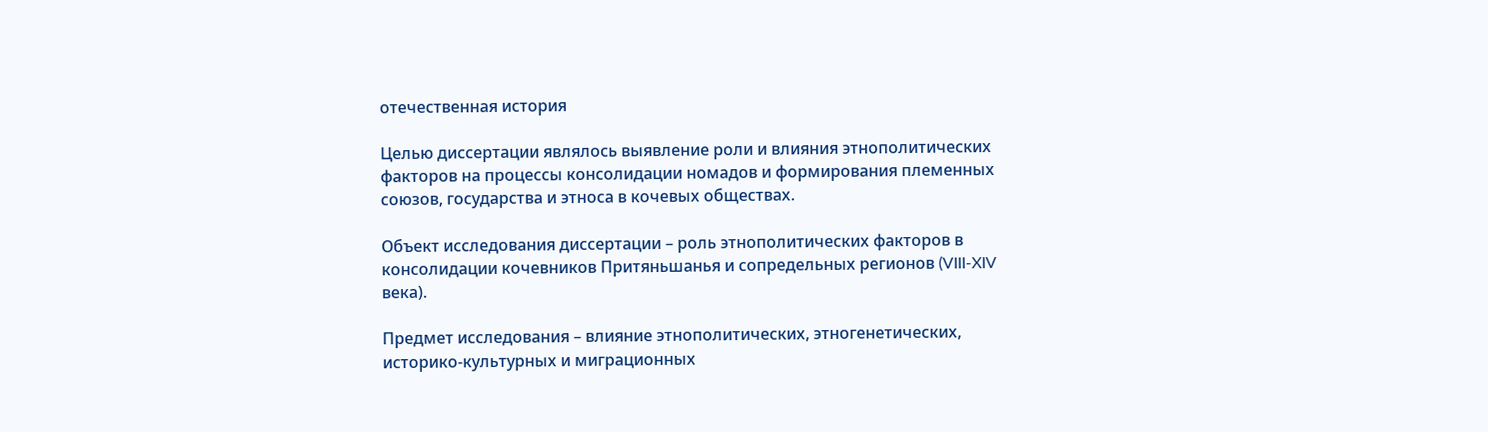отечественная история

Целью диссертации являлось выявление роли и влияния этнополитических факторов на процессы консолидации номадов и формирования племенных союзов, государства и этноса в кочевых обществах.

Объект исследования диссертации – роль этнополитических факторов в консолидации кочевников Притяньшанья и сопредельных регионов (VIII-XIV века).

Предмет исследования – влияние этнополитических, этногенетических, историко-культурных и миграционных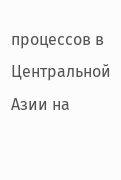процессов в Центральной Азии на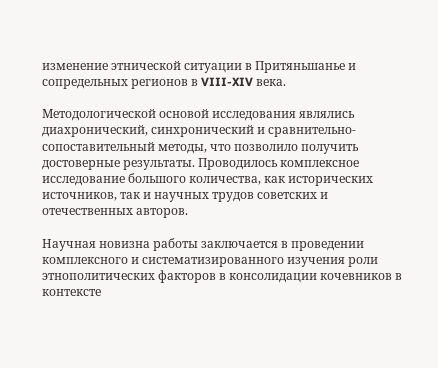изменение этнической ситуации в Притяньшанье и сопредельных регионов в VIII-XIV века.

Методологической основой исследования являлись диахронический, синхронический и сравнительно-сопоставительный методы, что позволило получить достоверные результаты. Проводилось комплексное исследование большого количества, как исторических источников, так и научных трудов советских и отечественных авторов.

Научная новизна работы заключается в проведении комплексного и систематизированного изучения роли этнополитических факторов в консолидации кочевников в контексте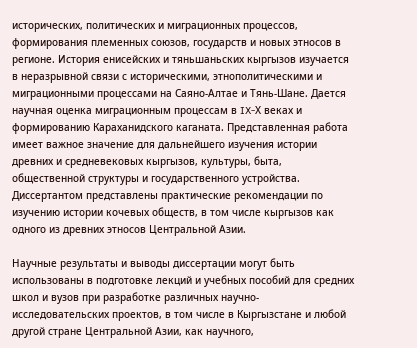исторических, политических и миграционных процессов, формирования племенных союзов, государств и новых этносов в регионе. История енисейских и тяньшаньских кыргызов изучается в неразрывной связи с историческими, этнополитическими и миграционными процессами на Саяно-Алтае и Тянь-Шане. Дается научная оценка миграционным процессам в IX-Х веках и формированию Караханидского каганата. Представленная работа имеет важное значение для дальнейшего изучения истории древних и средневековых кыргызов, культуры, быта, общественной структуры и государственного устройства. Диссертантом представлены практические рекомендации по изучению истории кочевых обществ, в том числе кыргызов как одного из древних этносов Центральной Азии.

Научные результаты и выводы диссертации могут быть использованы в подготовке лекций и учебных пособий для средних школ и вузов при разработке различных научно-исследовательских проектов, в том числе в Кыргызстане и любой другой стране Центральной Азии, как научного,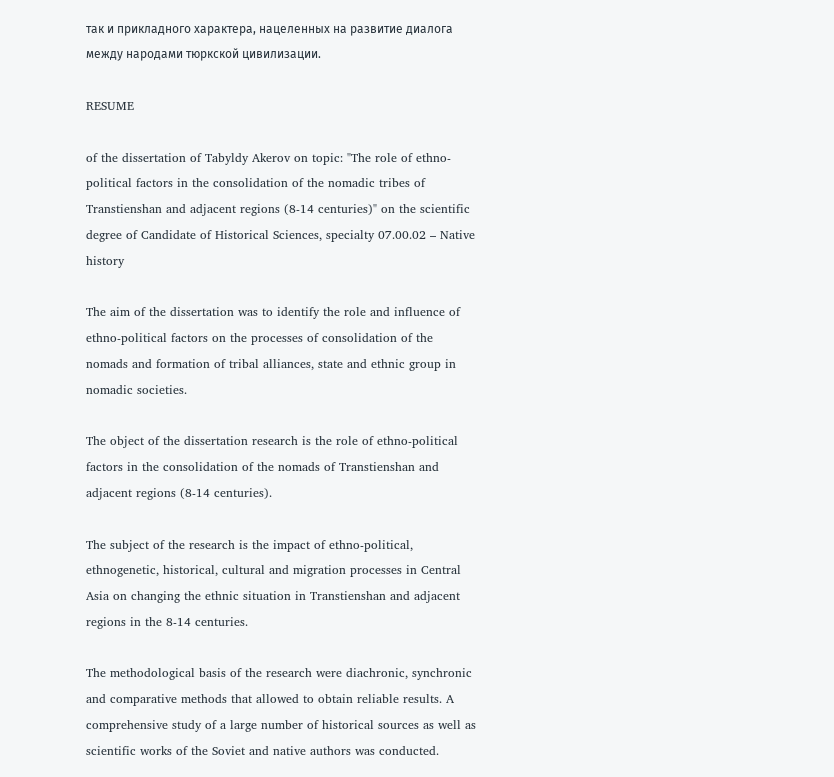так и прикладного характера, нацеленных на развитие диалога между народами тюркской цивилизации.

RESUME

of the dissertation of Tabyldy Akerov on topic: "The role of ethno-political factors in the consolidation of the nomadic tribes of Transtienshan and adjacent regions (8-14 centuries)" on the scientific degree of Candidate of Historical Sciences, specialty 07.00.02 – Native history

The aim of the dissertation was to identify the role and influence of ethno-political factors on the processes of consolidation of the nomads and formation of tribal alliances, state and ethnic group in nomadic societies.

The object of the dissertation research is the role of ethno-political factors in the consolidation of the nomads of Transtienshan and adjacent regions (8-14 centuries).

The subject of the research is the impact of ethno-political, ethnogenetic, historical, cultural and migration processes in Central Asia on changing the ethnic situation in Transtienshan and adjacent regions in the 8-14 centuries.

The methodological basis of the research were diachronic, synchronic and comparative methods that allowed to obtain reliable results. A comprehensive study of a large number of historical sources as well as scientific works of the Soviet and native authors was conducted.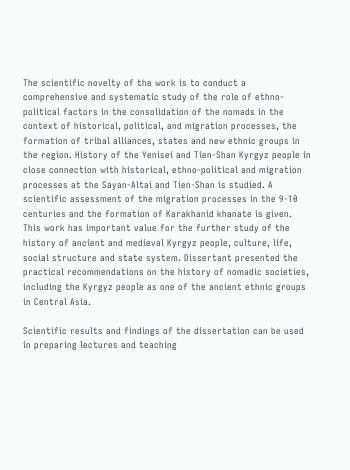The scientific novelty of the work is to conduct a comprehensive and systematic study of the role of ethno-political factors in the consolidation of the nomads in the context of historical, political, and migration processes, the formation of tribal alliances, states and new ethnic groups in the region. History of the Yenisei and Tien-Shan Kyrgyz people in close connection with historical, ethno-political and migration processes at the Sayan-Altai and Tien-Shan is studied. A scientific assessment of the migration processes in the 9-10 centuries and the formation of Karakhanid khanate is given. This work has important value for the further study of the history of ancient and medieval Kyrgyz people, culture, life, social structure and state system. Dissertant presented the practical recommendations on the history of nomadic societies, including the Kyrgyz people as one of the ancient ethnic groups in Central Asia.

Scientific results and findings of the dissertation can be used in preparing lectures and teaching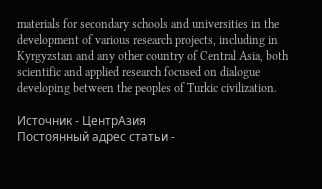materials for secondary schools and universities in the development of various research projects, including in Kyrgyzstan and any other country of Central Asia, both scientific and applied research focused on dialogue developing between the peoples of Turkic civilization.

Источник - ЦентрАзия
Постоянный адрес статьи -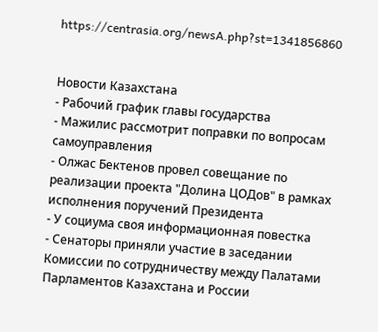https://centrasia.org/newsA.php?st=1341856860


Новости Казахстана
- Рабочий график главы государства
- Мажилис рассмотрит поправки по вопросам самоуправления
- Олжас Бектенов провел совещание по реализации проекта "Долина ЦОДов" в рамках исполнения поручений Президента
- У социума своя информационная повестка
- Сенаторы приняли участие в заседании Комиссии по сотрудничеству между Палатами Парламентов Казахстана и России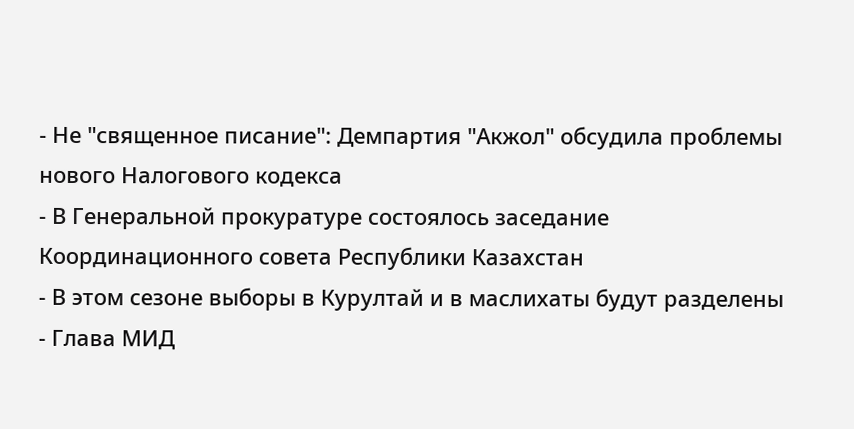- Не "священное писание": Демпартия "Акжол" обсудила проблемы нового Налогового кодекса
- В Генеральной прокуратуре состоялось заседание Координационного совета Республики Казахстан
- В этом сезоне выборы в Курултай и в маслихаты будут разделены
- Глава МИД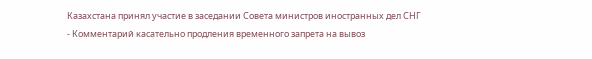Казахстана принял участие в заседании Совета министров иностранных дел СНГ
- Комментарий касательно продления временного запрета на вывоз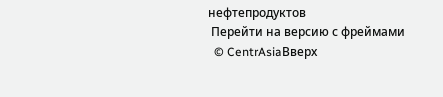нефтепродуктов
 Перейти на версию с фреймами
  © CentrAsiaВверх